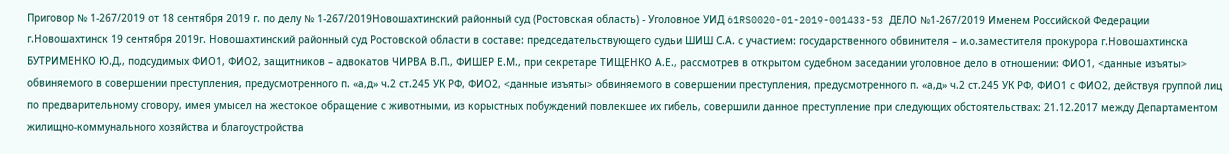Приговор № 1-267/2019 от 18 сентября 2019 г. по делу № 1-267/2019Новошахтинский районный суд (Ростовская область) - Уголовное УИД 61RS0020-01-2019-001433-53 ДЕЛО №1-267/2019 Именем Российской Федерации г.Новошахтинск 19 сентября 2019г. Новошахтинский районный суд Ростовской области в составе: председательствующего судьи ШИШ С.А. с участием: государственного обвинителя – и.о.заместителя прокурора г.Новошахтинска БУТРИМЕНКО Ю.Д., подсудимых ФИО1, ФИО2, защитников – адвокатов ЧИРВА В.П., ФИШЕР Е.М., при секретаре ТИЩЕНКО А.Е., рассмотрев в открытом судебном заседании уголовное дело в отношении: ФИО1, <данные изъяты> обвиняемого в совершении преступления, предусмотренного п. «а,д» ч.2 ст.245 УК РФ, ФИО2, <данные изъяты> обвиняемого в совершении преступления, предусмотренного п. «а,д» ч.2 ст.245 УК РФ, ФИО1 с ФИО2, действуя группой лиц по предварительному сговору, имея умысел на жестокое обращение с животными, из корыстных побуждений повлекшее их гибель, совершили данное преступление при следующих обстоятельствах: 21.12.2017 между Департаментом жилищно-коммунального хозяйства и благоустройства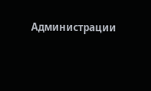Администрации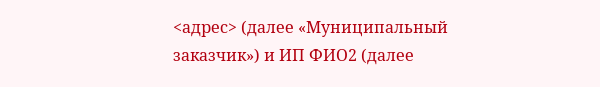<адрес> (далее «Муниципальный заказчик») и ИП ФИО2 (далее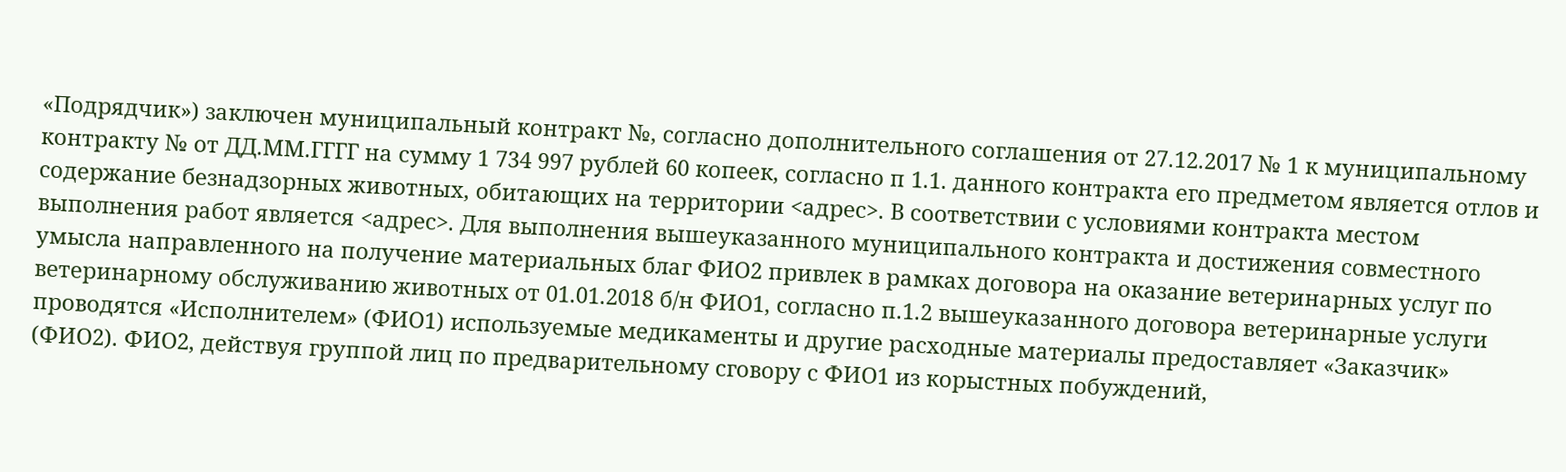«Подрядчик») заключен муниципальный контракт №, согласно дополнительного соглашения от 27.12.2017 № 1 к муниципальному контракту № от ДД.ММ.ГГГГ на сумму 1 734 997 рублей 60 копеек, согласно п 1.1. данного контракта его предметом является отлов и содержание безнадзорных животных, обитающих на территории <адрес>. В соответствии с условиями контракта местом выполнения работ является <адрес>. Для выполнения вышеуказанного муниципального контракта и достижения совместного умысла направленного на получение материальных благ ФИО2 привлек в рамках договора на оказание ветеринарных услуг по ветеринарному обслуживанию животных от 01.01.2018 б/н ФИО1, согласно п.1.2 вышеуказанного договора ветеринарные услуги проводятся «Исполнителем» (ФИО1) используемые медикаменты и другие расходные материалы предоставляет «Заказчик» (ФИО2). ФИО2, действуя группой лиц по предварительному сговору с ФИО1 из корыстных побуждений,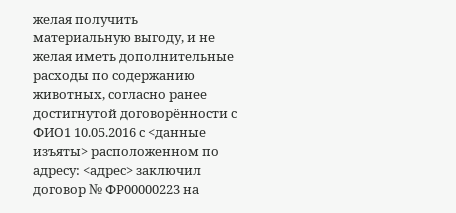желая получить материальную выгоду, и не желая иметь дополнительные расходы по содержанию животных, согласно ранее достигнутой договорённости с ФИО1 10.05.2016 с <данные изъяты> расположенном по адресу: <адрес> заключил договор № ФР00000223 на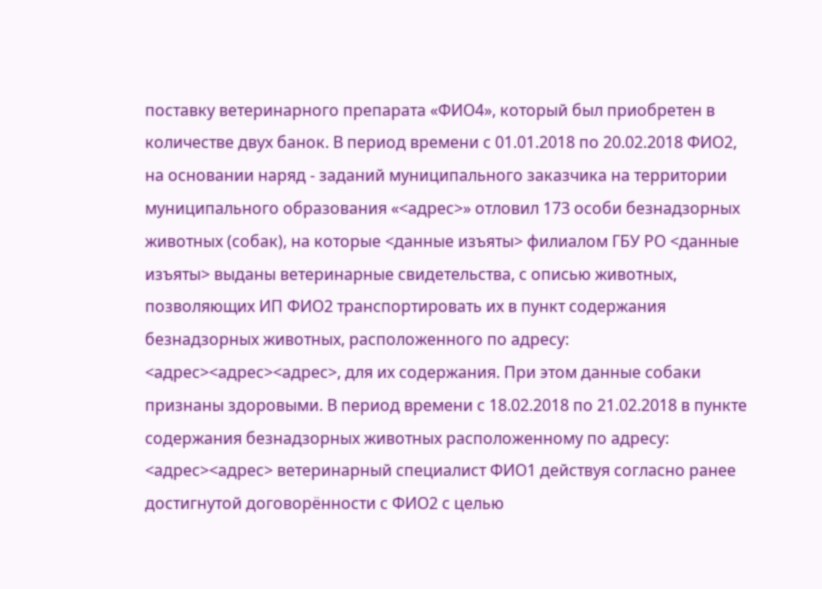поставку ветеринарного препарата «ФИО4», который был приобретен в количестве двух банок. В период времени с 01.01.2018 по 20.02.2018 ФИО2, на основании наряд - заданий муниципального заказчика на территории муниципального образования «<адрес>» отловил 173 особи безнадзорных животных (собак), на которые <данные изъяты> филиалом ГБУ РО <данные изъяты> выданы ветеринарные свидетельства, с описью животных, позволяющих ИП ФИО2 транспортировать их в пункт содержания безнадзорных животных, расположенного по адресу: <адрес><адрес><адрес>, для их содержания. При этом данные собаки признаны здоровыми. В период времени с 18.02.2018 по 21.02.2018 в пункте содержания безнадзорных животных расположенному по адресу: <адрес><адрес> ветеринарный специалист ФИО1 действуя согласно ранее достигнутой договорённости с ФИО2 с целью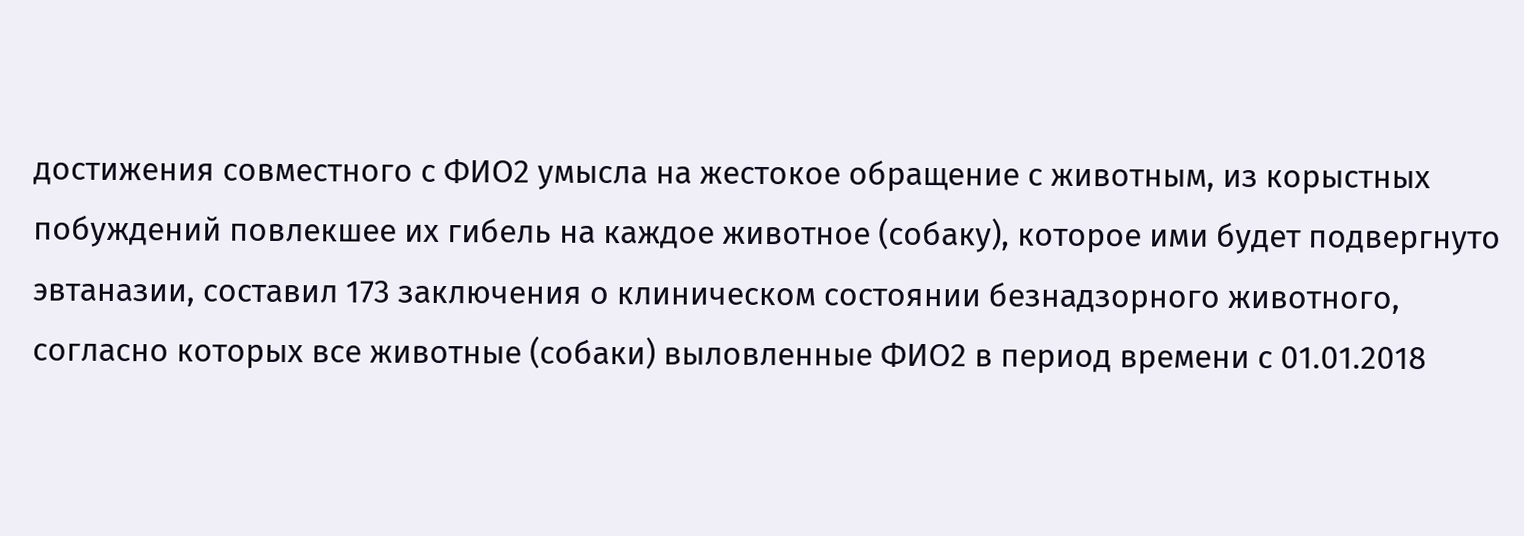достижения совместного с ФИО2 умысла на жестокое обращение с животным, из корыстных побуждений повлекшее их гибель на каждое животное (собаку), которое ими будет подвергнуто эвтаназии, составил 173 заключения о клиническом состоянии безнадзорного животного, согласно которых все животные (собаки) выловленные ФИО2 в период времени с 01.01.2018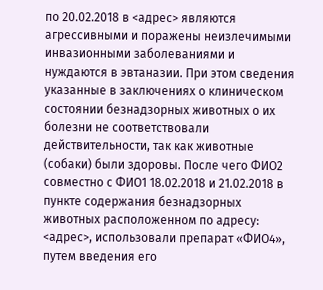по 20.02.2018 в <адрес> являются агрессивными и поражены неизлечимыми инвазионными заболеваниями и нуждаются в эвтаназии. При этом сведения указанные в заключениях о клиническом состоянии безнадзорных животных о их болезни не соответствовали действительности, так как животные (собаки) были здоровы. После чего ФИО2 совместно с ФИО1 18.02.2018 и 21.02.2018 в пункте содержания безнадзорных животных расположенном по адресу: <адрес>, использовали препарат «ФИО4», путем введения его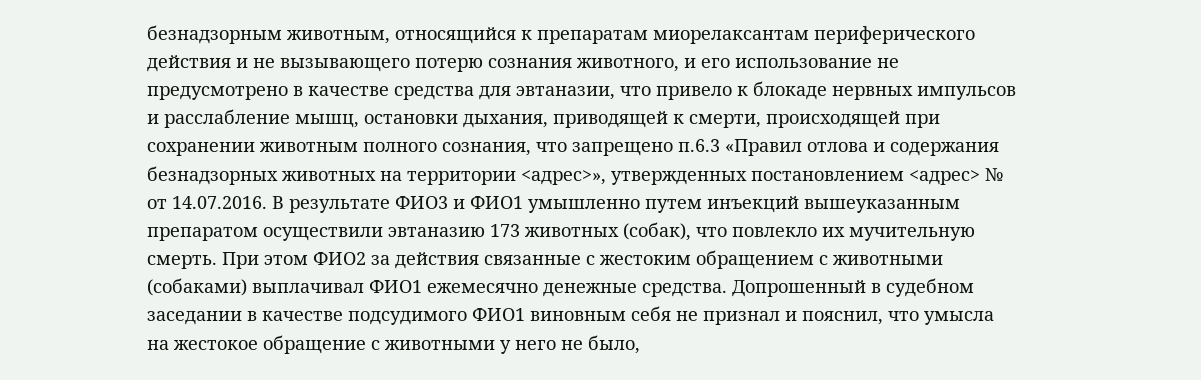безнадзорным животным, относящийся к препаратам миорелаксантам периферического действия и не вызывающего потерю сознания животного, и его использование не предусмотрено в качестве средства для эвтаназии, что привело к блокаде нервных импульсов и расслабление мышц, остановки дыхания, приводящей к смерти, происходящей при сохранении животным полного сознания, что запрещено п.6.3 «Правил отлова и содержания безнадзорных животных на территории <адрес>», утвержденных постановлением <адрес> № от 14.07.2016. В результате ФИО3 и ФИО1 умышленно путем инъекций вышеуказанным препаратом осуществили эвтаназию 173 животных (собак), что повлекло их мучительную смерть. При этом ФИО2 за действия связанные с жестоким обращением с животными (собаками) выплачивал ФИО1 ежемесячно денежные средства. Допрошенный в судебном заседании в качестве подсудимого ФИО1 виновным себя не признал и пояснил, что умысла на жестокое обращение с животными у него не было,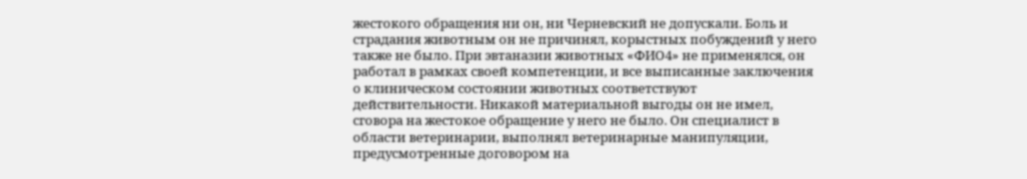жестокого обращения ни он, ни Черневский не допускали. Боль и страдания животным он не причинял, корыстных побуждений у него также не было. При эвтаназии животных «ФИО4» не применялся, он работал в рамках своей компетенции, и все выписанные заключения о клиническом состоянии животных соответствуют действительности. Никакой материальной выгоды он не имел, сговора на жестокое обращение у него не было. Он специалист в области ветеринарии, выполнял ветеринарные манипуляции, предусмотренные договором на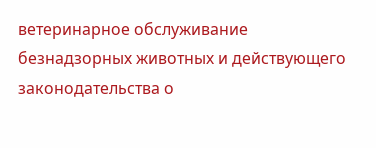ветеринарное обслуживание безнадзорных животных и действующего законодательства о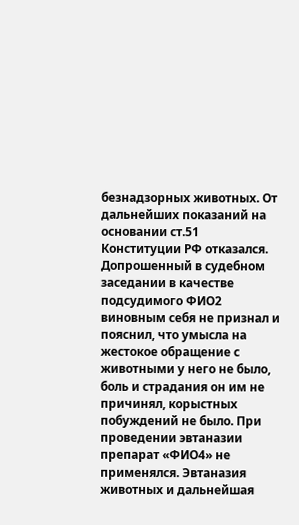безнадзорных животных. От дальнейших показаний на основании ст.51 Конституции РФ отказался. Допрошенный в судебном заседании в качестве подсудимого ФИО2 виновным себя не признал и пояснил, что умысла на жестокое обращение с животными у него не было, боль и страдания он им не причинял, корыстных побуждений не было. При проведении эвтаназии препарат «ФИО4» не применялся. Эвтаназия животных и дальнейшая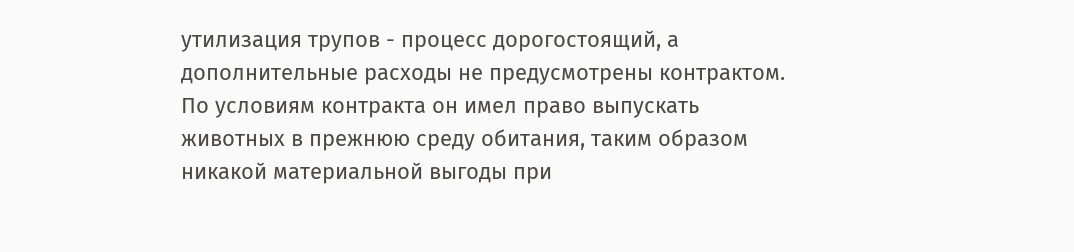утилизация трупов - процесс дорогостоящий, а дополнительные расходы не предусмотрены контрактом. По условиям контракта он имел право выпускать животных в прежнюю среду обитания, таким образом никакой материальной выгоды при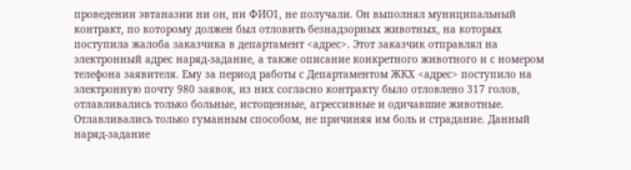проведении эвтаназии ни он, ни ФИО1, не получали. Он выполнял муниципальный контракт, по которому должен был отловить безнадзорных животных, на которых поступила жалоба заказчика в департамент <адрес>. Этот заказчик отправлял на электронный адрес наряд-задание, а также описание конкретного животного и с номером телефона заявителя. Ему за период работы с Департаментом ЖКХ <адрес> поступило на электронную почту 980 заявок, из них согласно контракту было отловлено 317 голов, отлавливались только больные, истощенные, агрессивные и одичавшие животные. Отлавливались только гуманным способом, не причиняя им боль и страдание. Данный наряд-задание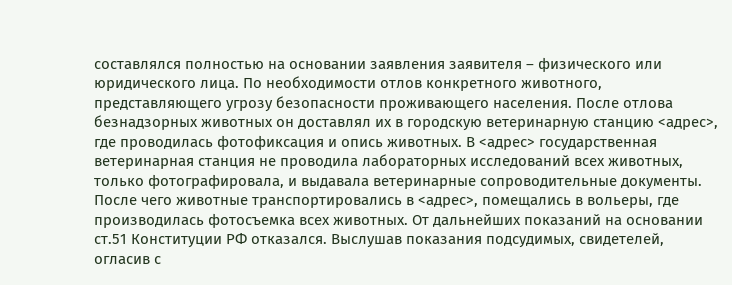составлялся полностью на основании заявления заявителя – физического или юридического лица. По необходимости отлов конкретного животного, представляющего угрозу безопасности проживающего населения. После отлова безнадзорных животных он доставлял их в городскую ветеринарную станцию <адрес>, где проводилась фотофиксация и опись животных. В <адрес> государственная ветеринарная станция не проводила лабораторных исследований всех животных, только фотографировала, и выдавала ветеринарные сопроводительные документы. После чего животные транспортировались в <адрес>, помещались в вольеры, где производилась фотосъемка всех животных. От дальнейших показаний на основании ст.51 Конституции РФ отказался. Выслушав показания подсудимых, свидетелей, огласив с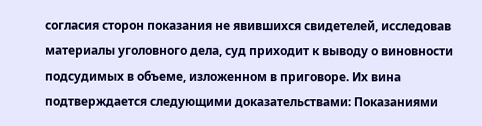согласия сторон показания не явившихся свидетелей, исследовав материалы уголовного дела, суд приходит к выводу о виновности подсудимых в объеме, изложенном в приговоре. Их вина подтверждается следующими доказательствами: Показаниями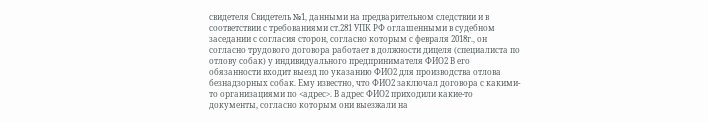свидетеля Свидетель №1, данными на предварительном следствии и в соответствии с требованиями ст.281 УПК РФ оглашенными в судебном заседании с согласия сторон, согласно которым с февраля 2018г., он согласно трудового договора работает в должности дицеля (специалиста по отлову собак) у индивидуального предпринимателя ФИО2 В его обязанности входит выезд по указанию ФИО2 для производства отлова безнадзорных собак. Ему известно, что ФИО2 заключал договора с какими-то организациями по <адрес>. В адрес ФИО2 приходили какие-то документы, согласно которым они выезжали на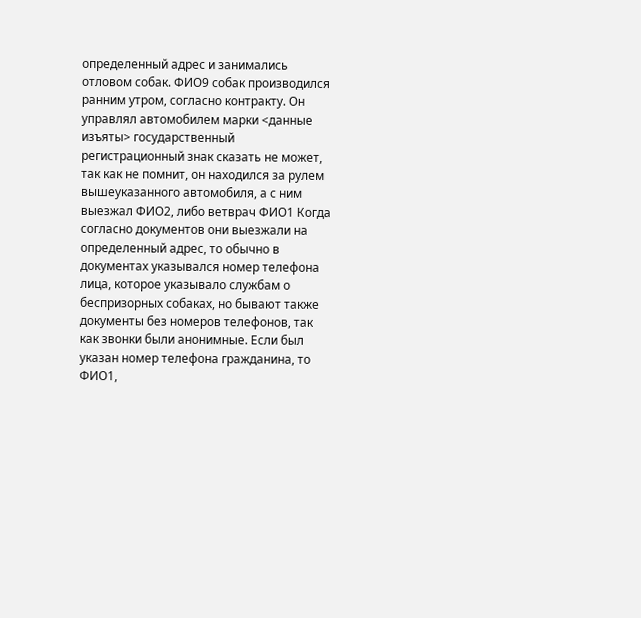определенный адрес и занимались отловом собак. ФИО9 собак производился ранним утром, согласно контракту. Он управлял автомобилем марки <данные изъяты> государственный регистрационный знак сказать не может, так как не помнит, он находился за рулем вышеуказанного автомобиля, а с ним выезжал ФИО2, либо ветврач ФИО1 Когда согласно документов они выезжали на определенный адрес, то обычно в документах указывался номер телефона лица, которое указывало службам о беспризорных собаках, но бывают также документы без номеров телефонов, так как звонки были анонимные. Если был указан номер телефона гражданина, то ФИО1,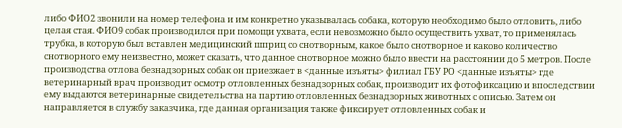либо ФИО2 звонили на номер телефона и им конкретно указывалась собака, которую необходимо было отловить, либо целая стая. ФИО9 собак производился при помощи ухвата, если невозможно было осуществить ухват, то применялась трубка, в которую был вставлен медицинский шприц со снотворным, какое было снотворное и каково количество снотворного ему неизвестно, может сказать, что данное снотворное можно было ввести на расстоянии до 5 метров. После производства отлова безнадзорных собак он приезжает в <данные изъяты> филиал ГБУ РО <данные изъяты> где ветеринарный врач производит осмотр отловленных безнадзорных собак, производит их фотофиксацию и впоследствии ему выдаются ветеринарные свидетельства на партию отловленных безнадзорных животных с описью. Затем он направляется в службу заказчика, где данная организация также фиксирует отловленных собак и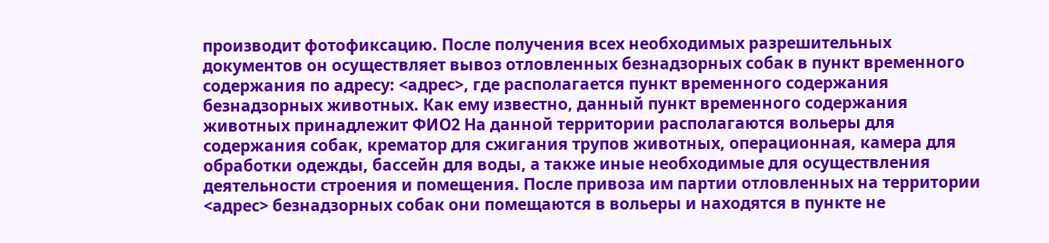производит фотофиксацию. После получения всех необходимых разрешительных документов он осуществляет вывоз отловленных безнадзорных собак в пункт временного содержания по адресу: <адрес>, где располагается пункт временного содержания безнадзорных животных. Как ему известно, данный пункт временного содержания животных принадлежит ФИО2 На данной территории располагаются вольеры для содержания собак, крематор для сжигания трупов животных, операционная, камера для обработки одежды, бассейн для воды, а также иные необходимые для осуществления деятельности строения и помещения. После привоза им партии отловленных на территории <адрес> безнадзорных собак они помещаются в вольеры и находятся в пункте не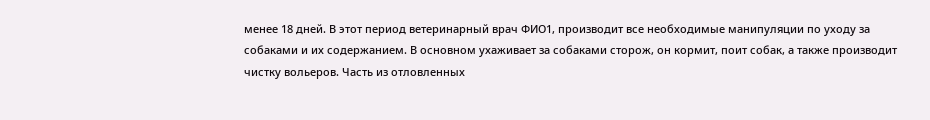менее 18 дней. В этот период ветеринарный врач ФИО1, производит все необходимые манипуляции по уходу за собаками и их содержанием. В основном ухаживает за собаками сторож, он кормит, поит собак, а также производит чистку вольеров. Часть из отловленных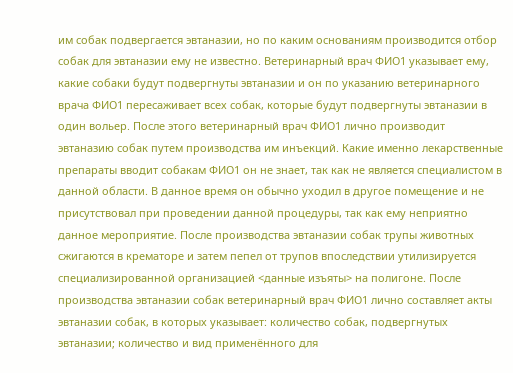им собак подвергается эвтаназии, но по каким основаниям производится отбор собак для эвтаназии ему не известно. Ветеринарный врач ФИО1 указывает ему, какие собаки будут подвергнуты эвтаназии и он по указанию ветеринарного врача ФИО1 пересаживает всех собак, которые будут подвергнуты эвтаназии в один вольер. После этого ветеринарный врач ФИО1 лично производит эвтаназию собак путем производства им инъекций. Какие именно лекарственные препараты вводит собакам ФИО1 он не знает, так как не является специалистом в данной области. В данное время он обычно уходил в другое помещение и не присутствовал при проведении данной процедуры, так как ему неприятно данное мероприятие. После производства эвтаназии собак трупы животных сжигаются в крематоре и затем пепел от трупов впоследствии утилизируется специализированной организацией <данные изъяты> на полигоне. После производства эвтаназии собак ветеринарный врач ФИО1 лично составляет акты эвтаназии собак, в которых указывает: количество собак, подвергнутых эвтаназии; количество и вид применённого для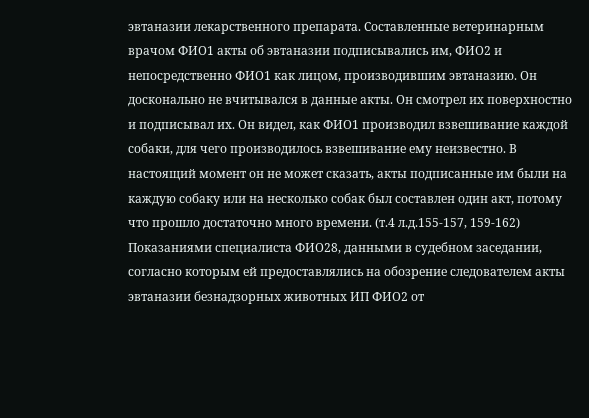эвтаназии лекарственного препарата. Составленные ветеринарным врачом ФИО1 акты об эвтаназии подписывались им, ФИО2 и непосредственно ФИО1 как лицом, производившим эвтаназию. Он досконально не вчитывался в данные акты. Он смотрел их поверхностно и подписывал их. Он видел, как ФИО1 производил взвешивание каждой собаки, для чего производилось взвешивание ему неизвестно. В настоящий момент он не может сказать, акты подписанные им были на каждую собаку или на несколько собак был составлен один акт, потому что прошло достаточно много времени. (т.4 л.д.155-157, 159-162) Показаниями специалиста ФИО28, данными в судебном заседании, согласно которым ей предоставлялись на обозрение следователем акты эвтаназии безнадзорных животных ИП ФИО2 от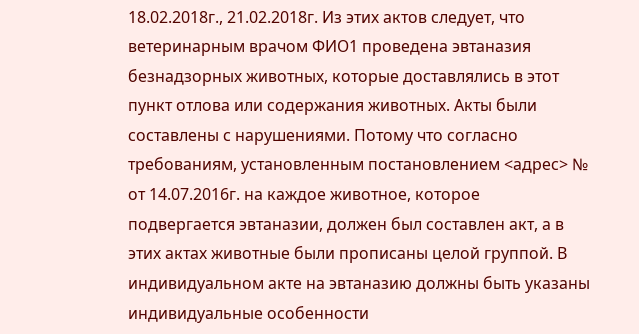18.02.2018г., 21.02.2018г. Из этих актов следует, что ветеринарным врачом ФИО1 проведена эвтаназия безнадзорных животных, которые доставлялись в этот пункт отлова или содержания животных. Акты были составлены с нарушениями. Потому что согласно требованиям, установленным постановлением <адрес> № от 14.07.2016г. на каждое животное, которое подвергается эвтаназии, должен был составлен акт, а в этих актах животные были прописаны целой группой. В индивидуальном акте на эвтаназию должны быть указаны индивидуальные особенности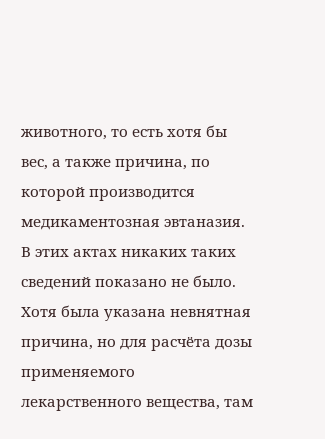животного, то есть хотя бы вес, а также причина, по которой производится медикаментозная эвтаназия. В этих актах никаких таких сведений показано не было. Хотя была указана невнятная причина, но для расчёта дозы применяемого лекарственного вещества, там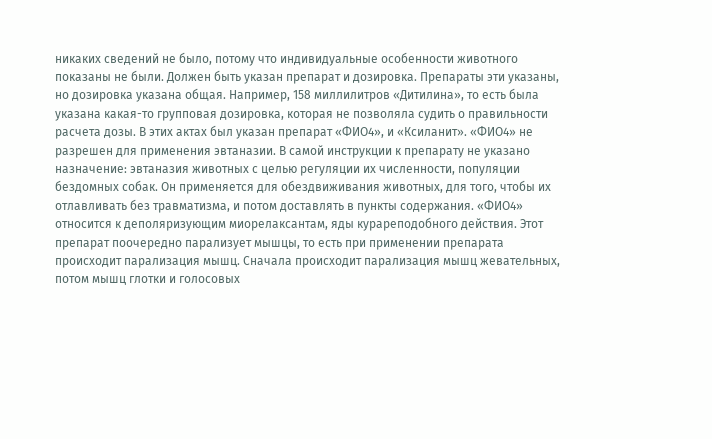никаких сведений не было, потому что индивидуальные особенности животного показаны не были. Должен быть указан препарат и дозировка. Препараты эти указаны, но дозировка указана общая. Например, 158 миллилитров «Дитилина», то есть была указана какая-то групповая дозировка, которая не позволяла судить о правильности расчета дозы. В этих актах был указан препарат «ФИО4», и «Ксиланит». «ФИО4» не разрешен для применения эвтаназии. В самой инструкции к препарату не указано назначение: эвтаназия животных с целью регуляции их численности, популяции бездомных собак. Он применяется для обездвиживания животных, для того, чтобы их отлавливать без травматизма, и потом доставлять в пункты содержания. «ФИО4» относится к деполяризующим миорелаксантам, яды курареподобного действия. Этот препарат поочередно парализует мышцы, то есть при применении препарата происходит парализация мышц. Сначала происходит парализация мышц жевательных, потом мышц глотки и голосовых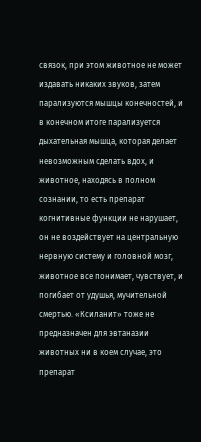связок, при этом животное не может издавать никаких звуков, затем парализуются мышцы конечностей, и в конечном итоге парализуется дыхательная мышца, которая делает невозможным сделать вдох, и животное, находясь в полном сознании, то есть препарат когнитивные функции не нарушает, он не воздействует на центральную нервную систему и головной мозг, животное все понимает, чувствует, и погибает от удушья, мучительной смертью. «Ксиланит» тоже не предназначен для эвтаназии животных ни в коем случае, это препарат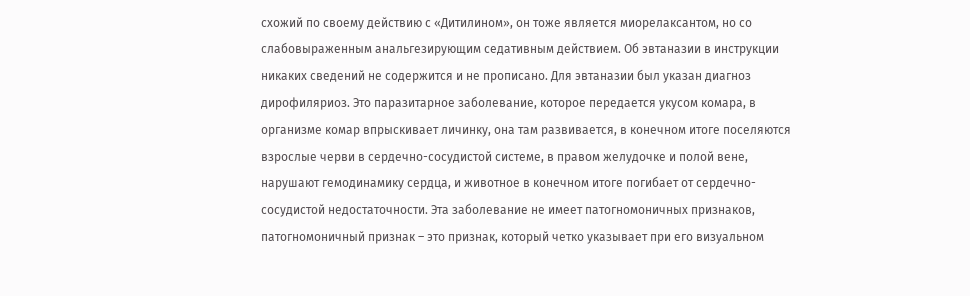схожий по своему действию с «Дитилином», он тоже является миорелаксантом, но со слабовыраженным анальгезирующим седативным действием. Об эвтаназии в инструкции никаких сведений не содержится и не прописано. Для эвтаназии был указан диагноз дирофиляриоз. Это паразитарное заболевание, которое передается укусом комара, в организме комар впрыскивает личинку, она там развивается, в конечном итоге поселяются взрослые черви в сердечно-сосудистой системе, в правом желудочке и полой вене, нарушают гемодинамику сердца, и животное в конечном итоге погибает от сердечно-сосудистой недостаточности. Эта заболевание не имеет патогномоничных признаков, патогномоничный признак – это признак, который четко указывает при его визуальном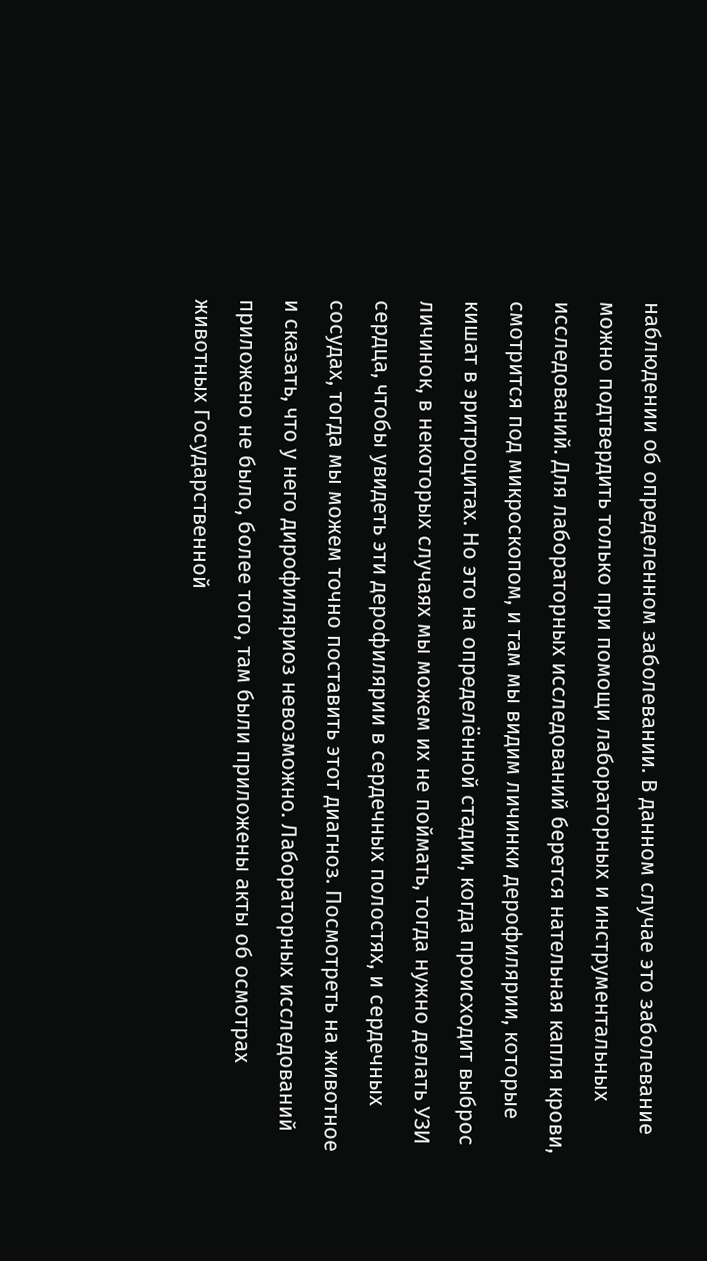наблюдении об определенном заболевании. В данном случае это заболевание можно подтвердить только при помощи лабораторных и инструментальных исследований. Для лабораторных исследований берется нательная капля крови, смотрится под микроскопом, и там мы видим личинки дерофилярии, которые кишат в эритроцитах. Но это на определённой стадии, когда происходит выброс личинок, в некоторых случаях мы можем их не поймать, тогда нужно делать УЗИ сердца, чтобы увидеть эти дерофилярии в сердечных полостях, и сердечных сосудах, тогда мы можем точно поставить этот диагноз. Посмотреть на животное и сказать, что у него дирофиляриоз невозможно. Лабораторных исследований приложено не было, более того, там были приложены акты об осмотрах животных Государственной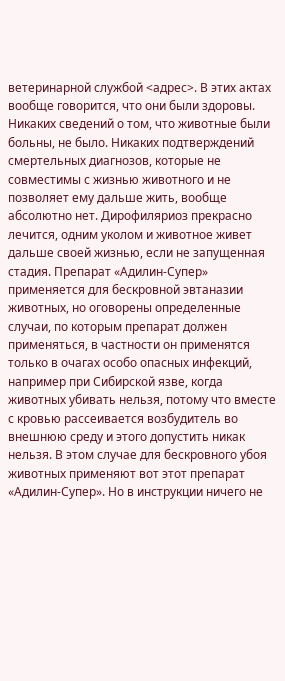ветеринарной службой <адрес>. В этих актах вообще говорится, что они были здоровы. Никаких сведений о том, что животные были больны, не было. Никаких подтверждений смертельных диагнозов, которые не совместимы с жизнью животного и не позволяет ему дальше жить, вообще абсолютно нет. Дирофиляриоз прекрасно лечится, одним уколом и животное живет дальше своей жизнью, если не запущенная стадия. Препарат «Адилин-Супер» применяется для бескровной эвтаназии животных, но оговорены определенные случаи, по которым препарат должен применяться, в частности он применятся только в очагах особо опасных инфекций, например при Сибирской язве, когда животных убивать нельзя, потому что вместе с кровью рассеивается возбудитель во внешнюю среду и этого допустить никак нельзя. В этом случае для бескровного убоя животных применяют вот этот препарат «Адилин-Супер». Но в инструкции ничего не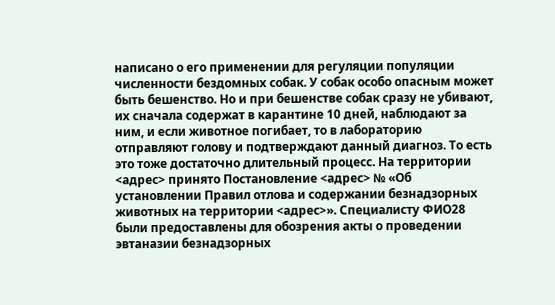написано о его применении для регуляции популяции численности бездомных собак. У собак особо опасным может быть бешенство. Но и при бешенстве собак сразу не убивают, их сначала содержат в карантине 10 дней, наблюдают за ним, и если животное погибает, то в лабораторию отправляют голову и подтверждают данный диагноз. То есть это тоже достаточно длительный процесс. На территории <адрес> принято Постановление <адрес> № «Об установлении Правил отлова и содержании безнадзорных животных на территории <адрес>». Специалисту ФИО28 были предоставлены для обозрения акты о проведении эвтаназии безнадзорных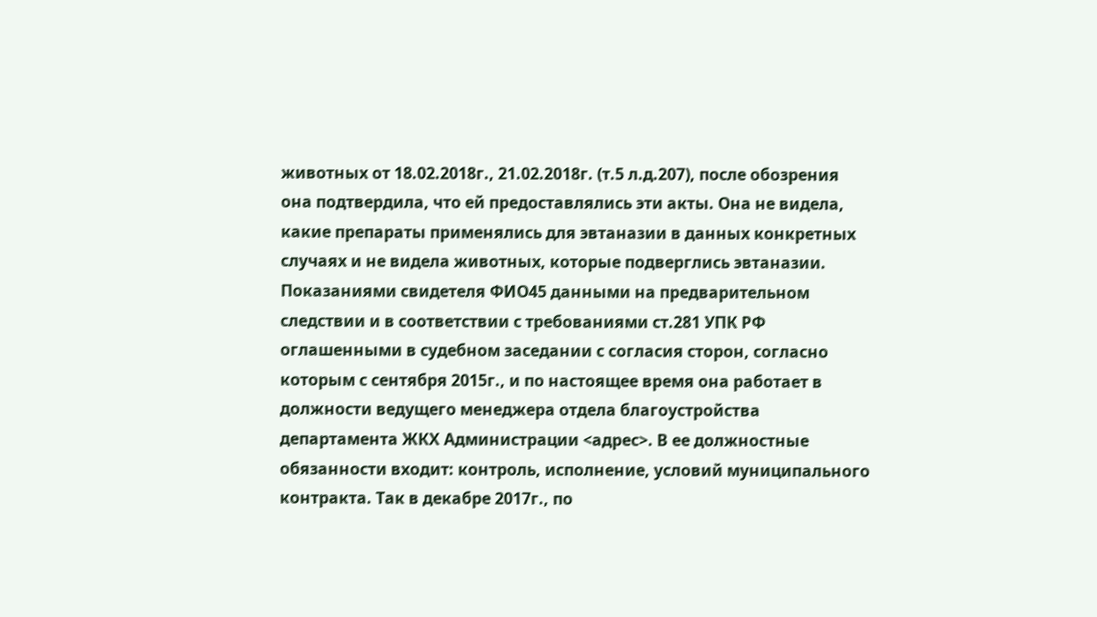животных от 18.02.2018г., 21.02.2018г. (т.5 л.д.207), после обозрения она подтвердила, что ей предоставлялись эти акты. Она не видела, какие препараты применялись для эвтаназии в данных конкретных случаях и не видела животных, которые подверглись эвтаназии. Показаниями свидетеля ФИО45 данными на предварительном следствии и в соответствии с требованиями ст.281 УПК РФ оглашенными в судебном заседании с согласия сторон, согласно которым с сентября 2015г., и по настоящее время она работает в должности ведущего менеджера отдела благоустройства департамента ЖКХ Администрации <адрес>. В ее должностные обязанности входит: контроль, исполнение, условий муниципального контракта. Так в декабре 2017г., по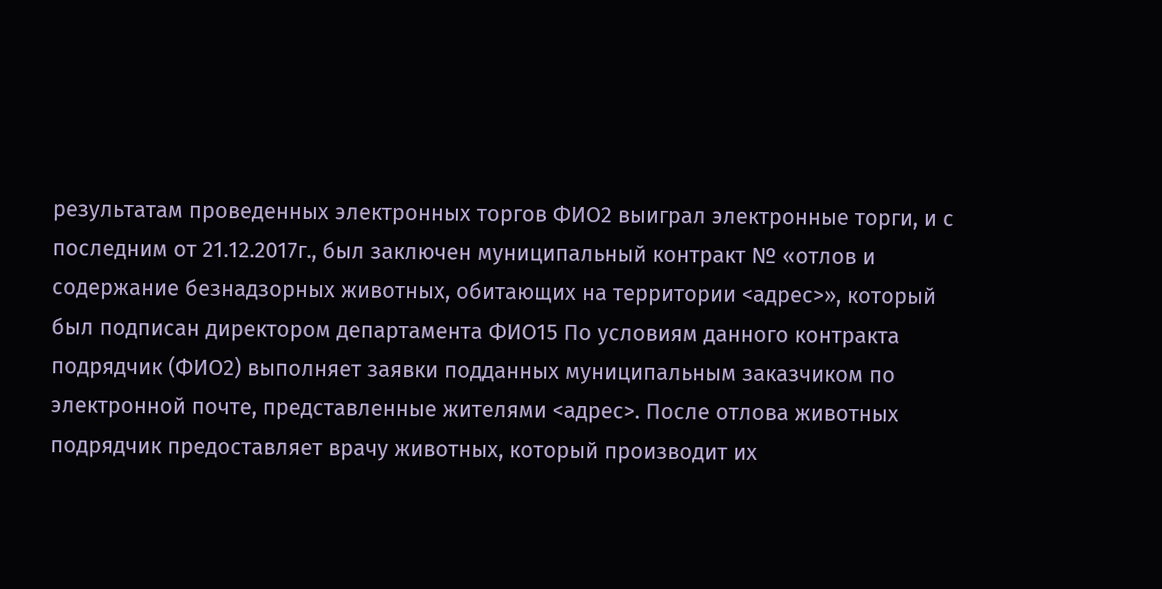результатам проведенных электронных торгов ФИО2 выиграл электронные торги, и с последним от 21.12.2017г., был заключен муниципальный контракт № «отлов и содержание безнадзорных животных, обитающих на территории <адрес>», который был подписан директором департамента ФИО15 По условиям данного контракта подрядчик (ФИО2) выполняет заявки подданных муниципальным заказчиком по электронной почте, представленные жителями <адрес>. После отлова животных подрядчик предоставляет врачу животных, который производит их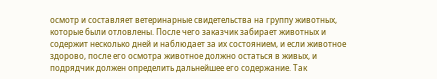осмотр и составляет ветеринарные свидетельства на группу животных, которые были отловлены. После чего заказчик забирает животных и содержит несколько дней и наблюдает за их состоянием, и если животное здорово, после его осмотра животное должно остаться в живых, и подрядчик должен определить дальнейшее его содержание. Так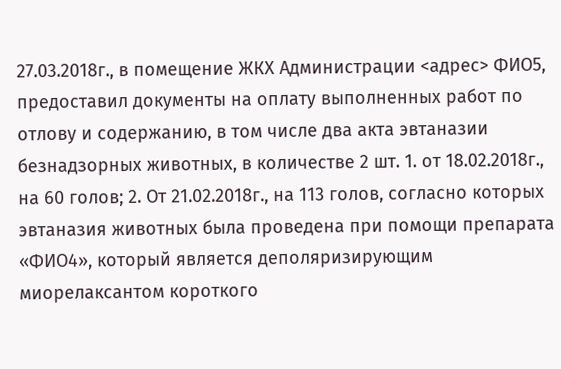27.03.2018г., в помещение ЖКХ Администрации <адрес> ФИО5, предоставил документы на оплату выполненных работ по отлову и содержанию, в том числе два акта эвтаназии безнадзорных животных, в количестве 2 шт. 1. от 18.02.2018г., на 60 голов; 2. От 21.02.2018г., на 113 голов, согласно которых эвтаназия животных была проведена при помощи препарата «ФИО4», который является деполяризирующим миорелаксантом короткого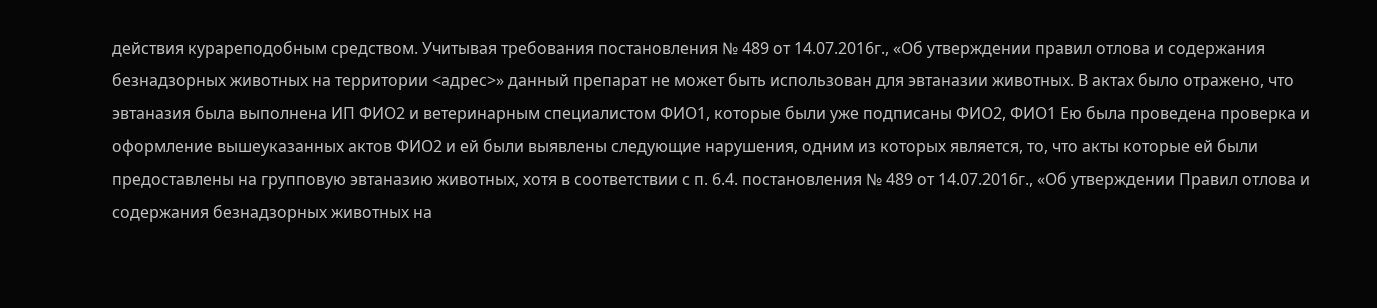действия курареподобным средством. Учитывая требования постановления № 489 от 14.07.2016г., «Об утверждении правил отлова и содержания безнадзорных животных на территории <адрес>» данный препарат не может быть использован для эвтаназии животных. В актах было отражено, что эвтаназия была выполнена ИП ФИО2 и ветеринарным специалистом ФИО1, которые были уже подписаны ФИО2, ФИО1 Ею была проведена проверка и оформление вышеуказанных актов ФИО2 и ей были выявлены следующие нарушения, одним из которых является, то, что акты которые ей были предоставлены на групповую эвтаназию животных, хотя в соответствии с п. 6.4. постановления № 489 от 14.07.2016г., «Об утверждении Правил отлова и содержания безнадзорных животных на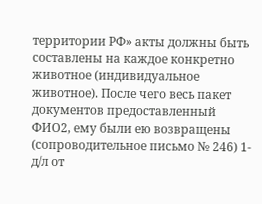территории РФ» акты должны быть составлены на каждое конкретно животное (индивидуальное животное). После чего весь пакет документов предоставленный ФИО2, ему были ею возвращены (сопроводительное письмо № 246) 1-д/л от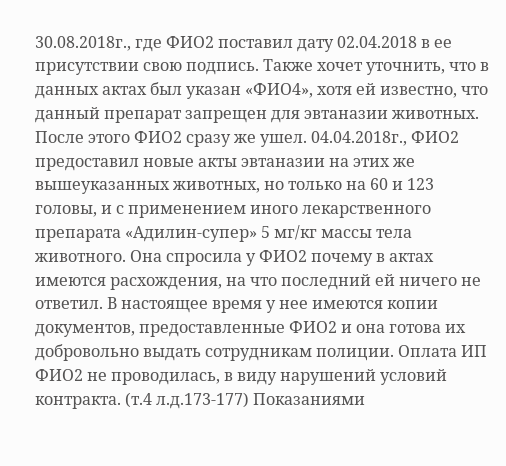30.08.2018г., где ФИО2 поставил дату 02.04.2018 в ее присутствии свою подпись. Также хочет уточнить, что в данных актах был указан «ФИО4», хотя ей известно, что данный препарат запрещен для эвтаназии животных. После этого ФИО2 сразу же ушел. 04.04.2018г., ФИО2 предоставил новые акты эвтаназии на этих же вышеуказанных животных, но только на 60 и 123 головы, и с применением иного лекарственного препарата «Адилин-супер» 5 мг/кг массы тела животного. Она спросила у ФИО2 почему в актах имеются расхождения, на что последний ей ничего не ответил. В настоящее время у нее имеются копии документов, предоставленные ФИО2 и она готова их добровольно выдать сотрудникам полиции. Оплата ИП ФИО2 не проводилась, в виду нарушений условий контракта. (т.4 л.д.173-177) Показаниями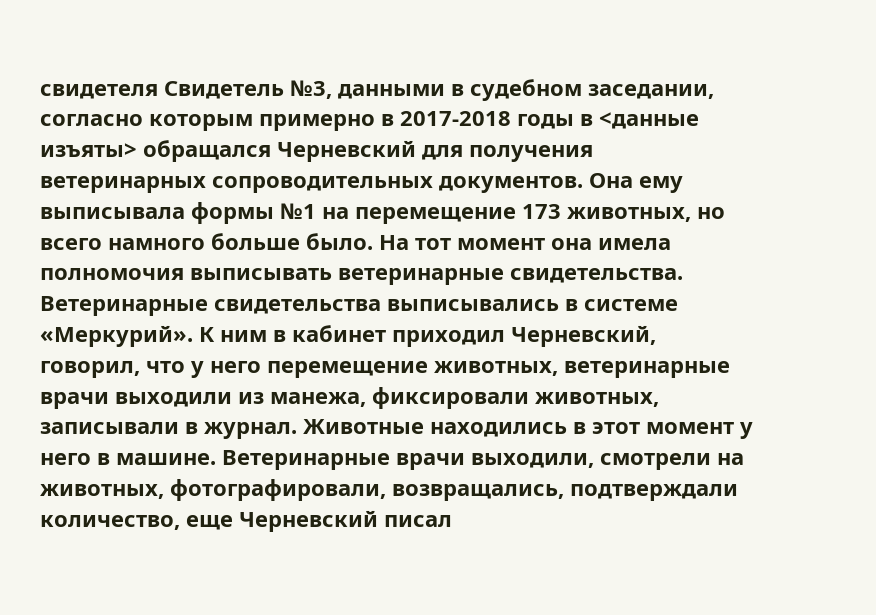свидетеля Свидетель №3, данными в судебном заседании, согласно которым примерно в 2017-2018 годы в <данные изъяты> обращался Черневский для получения ветеринарных сопроводительных документов. Она ему выписывала формы №1 на перемещение 173 животных, но всего намного больше было. На тот момент она имела полномочия выписывать ветеринарные свидетельства. Ветеринарные свидетельства выписывались в системе «Меркурий». К ним в кабинет приходил Черневский, говорил, что у него перемещение животных, ветеринарные врачи выходили из манежа, фиксировали животных, записывали в журнал. Животные находились в этот момент у него в машине. Ветеринарные врачи выходили, смотрели на животных, фотографировали, возвращались, подтверждали количество, еще Черневский писал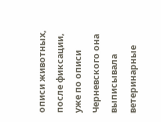описи животных, после фиксации, уже по описи Черневского она выписывала ветеринарные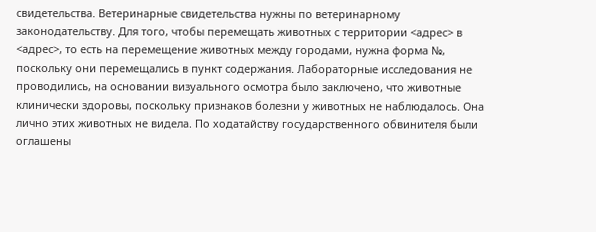свидетельства. Ветеринарные свидетельства нужны по ветеринарному законодательству. Для того, чтобы перемещать животных с территории <адрес> в <адрес>, то есть на перемещение животных между городами, нужна форма №, поскольку они перемещались в пункт содержания. Лабораторные исследования не проводились, на основании визуального осмотра было заключено, что животные клинически здоровы, поскольку признаков болезни у животных не наблюдалось. Она лично этих животных не видела. По ходатайству государственного обвинителя были оглашены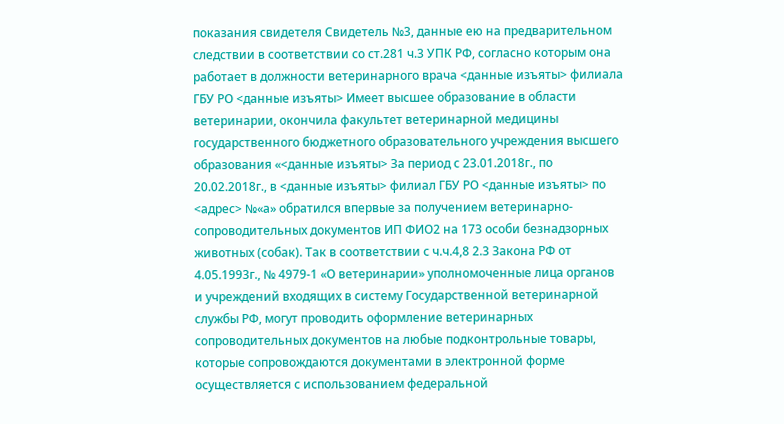показания свидетеля Свидетель №3, данные ею на предварительном следствии в соответствии со ст.281 ч.3 УПК РФ, согласно которым она работает в должности ветеринарного врача <данные изъяты> филиала ГБУ РО <данные изъяты> Имеет высшее образование в области ветеринарии, окончила факультет ветеринарной медицины государственного бюджетного образовательного учреждения высшего образования «<данные изъяты> За период с 23.01.2018г., по 20.02.2018г., в <данные изъяты> филиал ГБУ РО <данные изъяты> по <адрес> №«а» обратился впервые за получением ветеринарно-сопроводительных документов ИП ФИО2 на 173 особи безнадзорных животных (собак). Так в соответствии с ч.ч.4,8 2.3 Закона РФ от 4.05.1993г., № 4979-1 «О ветеринарии» уполномоченные лица органов и учреждений входящих в систему Государственной ветеринарной службы РФ, могут проводить оформление ветеринарных сопроводительных документов на любые подконтрольные товары, которые сопровождаются документами в электронной форме осуществляется с использованием федеральной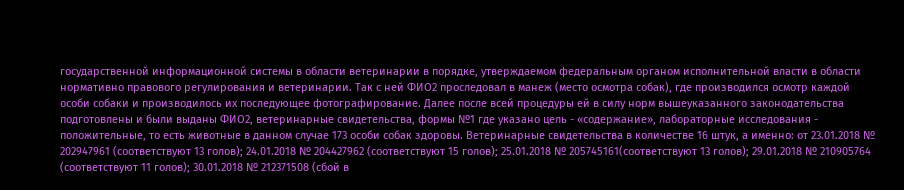государственной информационной системы в области ветеринарии в порядке, утверждаемом федеральным органом исполнительной власти в области нормативно правового регулирования и ветеринарии. Так с ней ФИО2 проследовал в манеж (место осмотра собак), где производился осмотр каждой особи собаки и производилось их последующее фотографирование. Далее после всей процедуры ей в силу норм вышеуказанного законодательства подготовлены и были выданы ФИО2, ветеринарные свидетельства, формы №1 где указано цель - «содержание», лабораторные исследования - положительные, то есть животные в данном случае 173 особи собак здоровы. Ветеринарные свидетельства в количестве 16 штук, а именно: от 23.01.2018 № 202947961 (соответствуют 13 голов); 24.01.2018 № 204427962 (соответствуют 15 голов); 25.01.2018 № 205745161(соответствуют 13 голов); 29.01.2018 № 210905764 (соответствуют 11 голов); 30.01.2018 № 212371508 (сбой в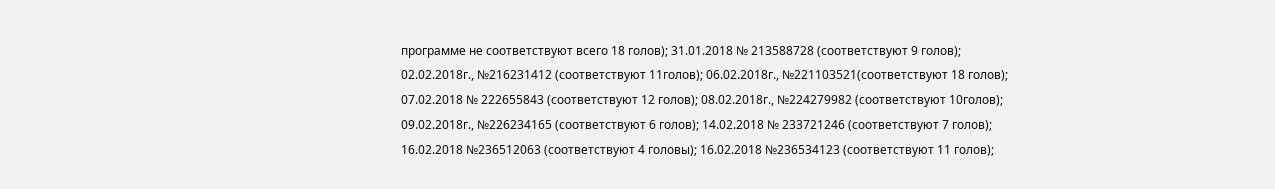программе не соответствуют всего 18 голов); 31.01.2018 № 213588728 (соответствуют 9 голов); 02.02.2018г., №216231412 (соответствуют 11голов); 06.02.2018г., №221103521(соответствуют 18 голов); 07.02.2018 № 222655843 (соответствуют 12 голов); 08.02.2018г., №224279982 (соответствуют 10голов); 09.02.2018г., №226234165 (соответствуют 6 голов); 14.02.2018 № 233721246 (соответствуют 7 голов); 16.02.2018 №236512063 (соответствуют 4 головы); 16.02.2018 №236534123 (соответствуют 11 голов);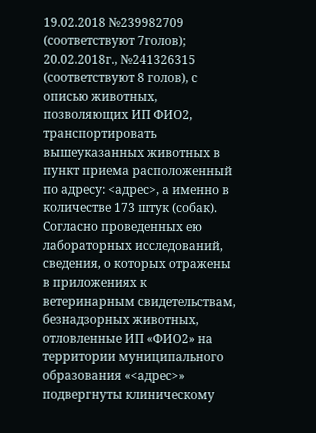19.02.2018 №239982709 (соответствуют 7голов); 20.02.2018г., №241326315 (соответствуют 8 голов), с описью животных, позволяющих ИП ФИО2, транспортировать вышеуказанных животных в пункт приема расположенный по адресу: <адрес>, а именно в количестве 173 штук (собак). Согласно проведенных ею лабораторных исследований, сведения, о которых отражены в приложениях к ветеринарным свидетельствам, безнадзорных животных, отловленные ИП «ФИО2» на территории муниципального образования «<адрес>» подвергнуты клиническому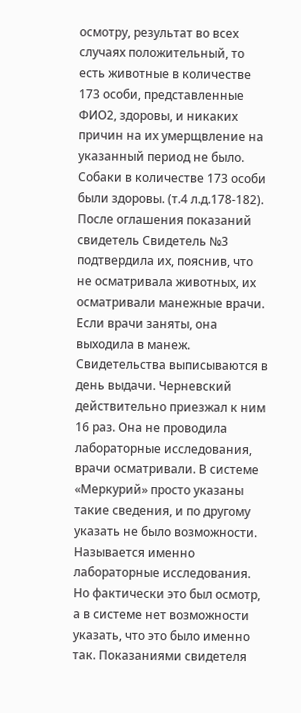осмотру, результат во всех случаях положительный, то есть животные в количестве 173 особи, представленные ФИО2, здоровы, и никаких причин на их умерщвление на указанный период не было. Собаки в количестве 173 особи были здоровы. (т.4 л.д.178-182). После оглашения показаний свидетель Свидетель №3 подтвердила их, пояснив, что не осматривала животных, их осматривали манежные врачи. Если врачи заняты, она выходила в манеж. Свидетельства выписываются в день выдачи. Черневский действительно приезжал к ним 16 раз. Она не проводила лабораторные исследования, врачи осматривали. В системе «Меркурий» просто указаны такие сведения, и по другому указать не было возможности. Называется именно лабораторные исследования. Но фактически это был осмотр, а в системе нет возможности указать, что это было именно так. Показаниями свидетеля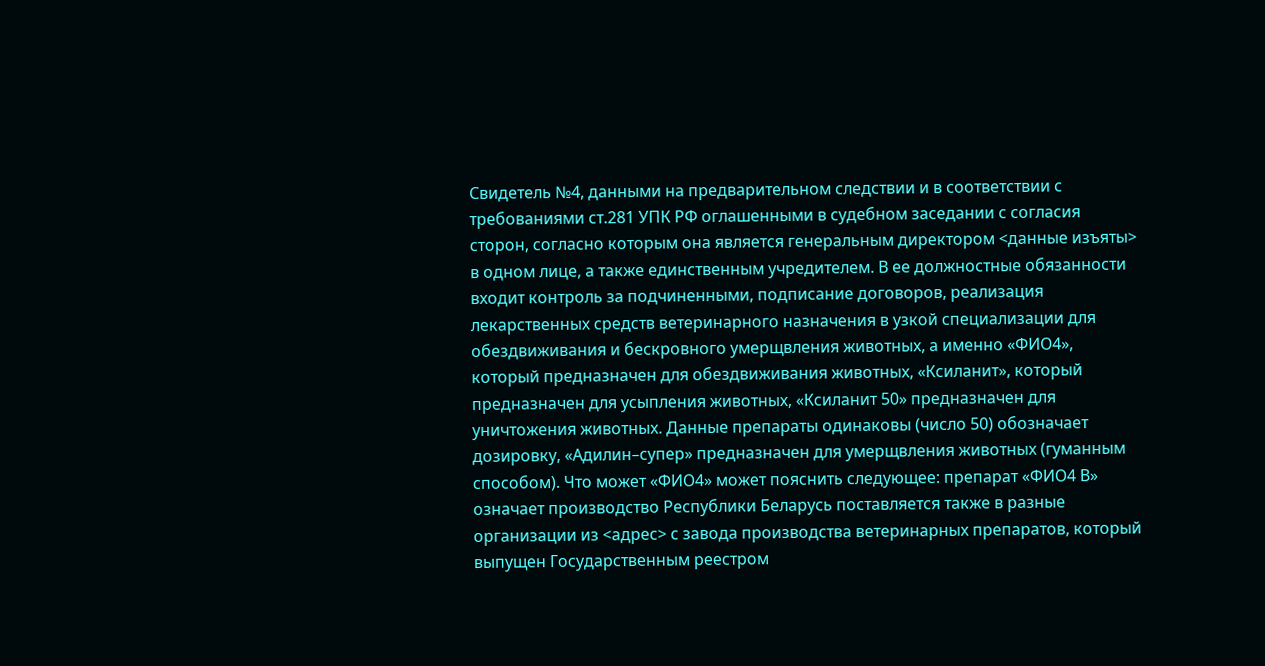Свидетель №4, данными на предварительном следствии и в соответствии с требованиями ст.281 УПК РФ оглашенными в судебном заседании с согласия сторон, согласно которым она является генеральным директором <данные изъяты> в одном лице, а также единственным учредителем. В ее должностные обязанности входит контроль за подчиненными, подписание договоров, реализация лекарственных средств ветеринарного назначения в узкой специализации для обездвиживания и бескровного умерщвления животных, а именно «ФИО4», который предназначен для обездвиживания животных, «Ксиланит», который предназначен для усыпления животных, «Ксиланит 50» предназначен для уничтожения животных. Данные препараты одинаковы (число 50) обозначает дозировку, «Адилин–супер» предназначен для умерщвления животных (гуманным способом). Что может «ФИО4» может пояснить следующее: препарат «ФИО4 В» означает производство Республики Беларусь поставляется также в разные организации из <адрес> с завода производства ветеринарных препаратов, который выпущен Государственным реестром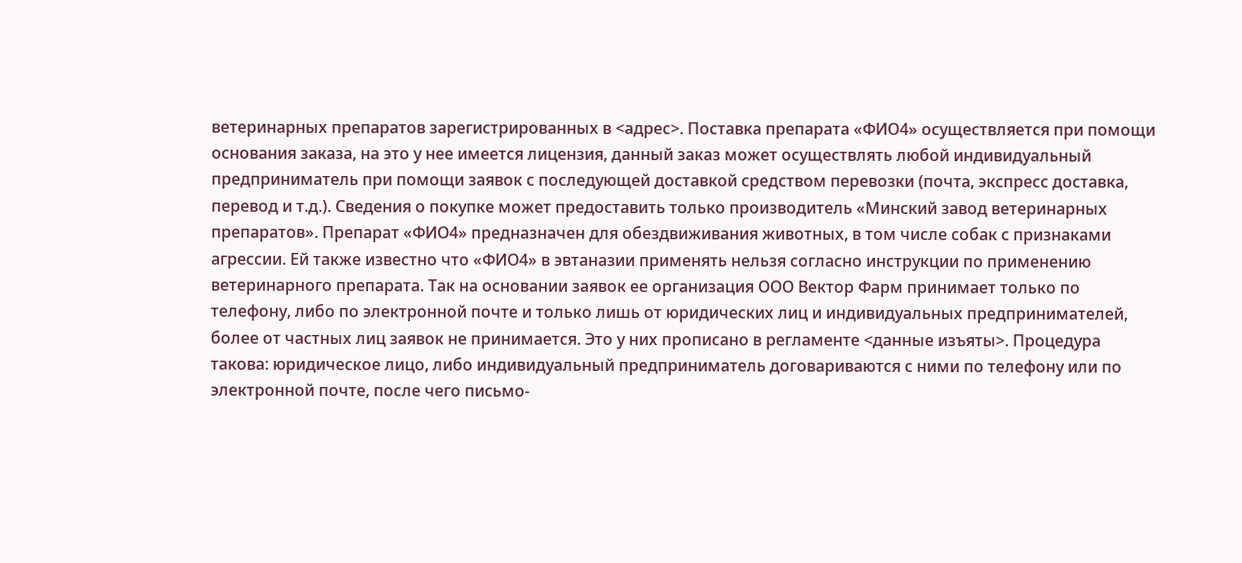ветеринарных препаратов зарегистрированных в <адрес>. Поставка препарата «ФИО4» осуществляется при помощи основания заказа, на это у нее имеется лицензия, данный заказ может осуществлять любой индивидуальный предприниматель при помощи заявок с последующей доставкой средством перевозки (почта, экспресс доставка, перевод и т.д.). Сведения о покупке может предоставить только производитель «Минский завод ветеринарных препаратов». Препарат «ФИО4» предназначен для обездвиживания животных, в том числе собак с признаками агрессии. Ей также известно что «ФИО4» в эвтаназии применять нельзя согласно инструкции по применению ветеринарного препарата. Так на основании заявок ее организация ООО Вектор Фарм принимает только по телефону, либо по электронной почте и только лишь от юридических лиц и индивидуальных предпринимателей, более от частных лиц заявок не принимается. Это у них прописано в регламенте <данные изъяты>. Процедура такова: юридическое лицо, либо индивидуальный предприниматель договариваются с ними по телефону или по электронной почте, после чего письмо-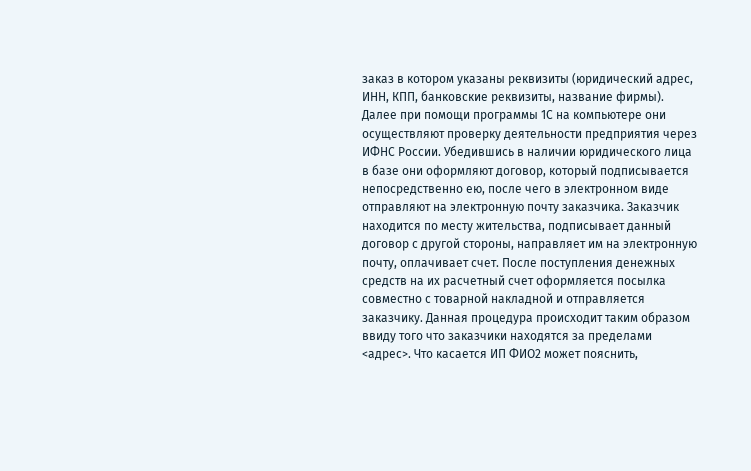заказ в котором указаны реквизиты (юридический адрес, ИНН, КПП, банковские реквизиты, название фирмы). Далее при помощи программы 1С на компьютере они осуществляют проверку деятельности предприятия через ИФНС России. Убедившись в наличии юридического лица в базе они оформляют договор, который подписывается непосредственно ею, после чего в электронном виде отправляют на электронную почту заказчика. Заказчик находится по месту жительства, подписывает данный договор с другой стороны, направляет им на электронную почту, оплачивает счет. После поступления денежных средств на их расчетный счет оформляется посылка совместно с товарной накладной и отправляется заказчику. Данная процедура происходит таким образом ввиду того что заказчики находятся за пределами <адрес>. Что касается ИП ФИО2 может пояснить,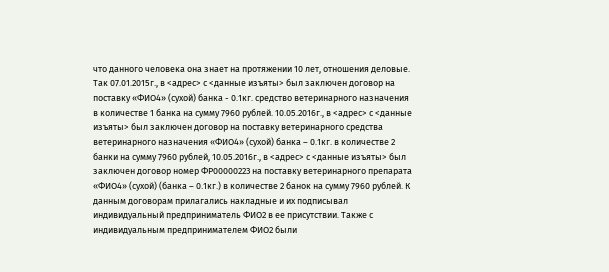что данного человека она знает на протяжении 10 лет, отношения деловые. Так 07.01.2015г., в <адрес> с <данные изъяты> был заключен договор на поставку «ФИО4» (сухой) банка - 0.1кг. средство ветеринарного назначения в количестве 1 банка на сумму 7960 рублей. 10.05.2016г., в <адрес> с <данные изъяты> был заключен договор на поставку ветеринарного средства ветеринарного назначения «ФИО4» (сухой) банка – 0.1кг. в количестве 2 банки на сумму 7960 рублей, 10.05.2016г., в <адрес> с <данные изъяты> был заключен договор номер ФР00000223 на поставку ветеринарного препарата «ФИО4» (сухой) (банка – 0.1кг.) в количестве 2 банок на сумму 7960 рублей. К данным договорам прилагались накладные и их подписывал индивидуальный предприниматель ФИО2 в ее присутствии. Также с индивидуальным предпринимателем ФИО2 были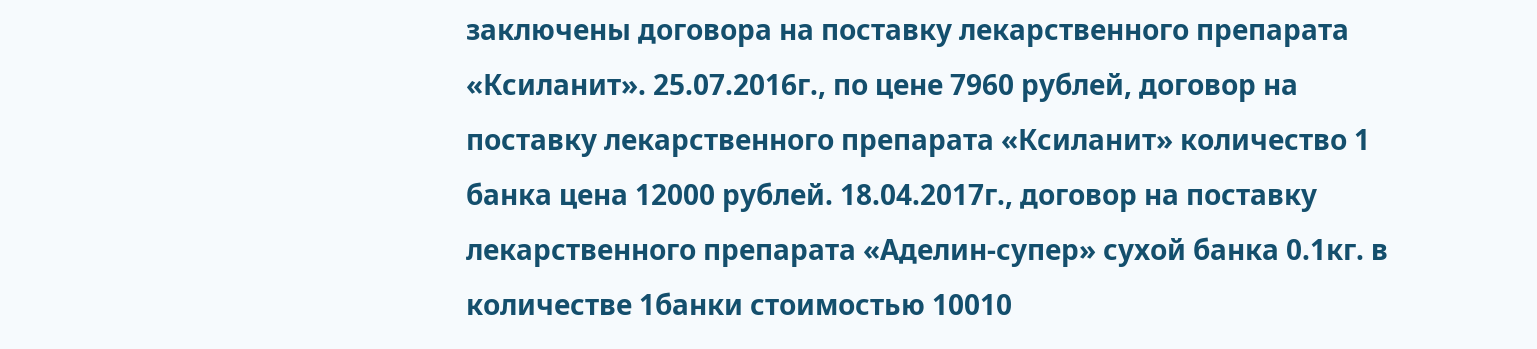заключены договора на поставку лекарственного препарата «Ксиланит». 25.07.2016г., по цене 7960 рублей, договор на поставку лекарственного препарата «Ксиланит» количество 1 банка цена 12000 рублей. 18.04.2017г., договор на поставку лекарственного препарата «Аделин-супер» сухой банка 0.1кг. в количестве 1банки стоимостью 10010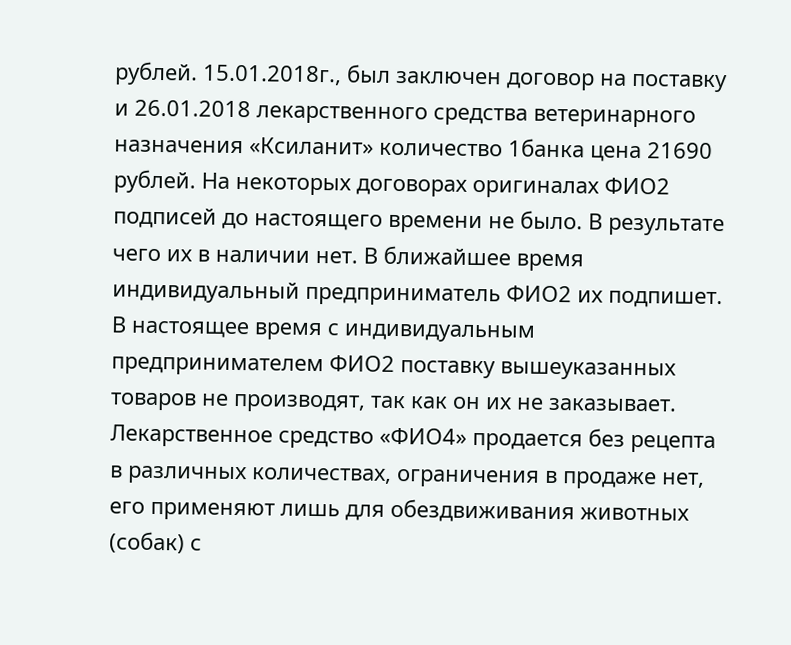рублей. 15.01.2018г., был заключен договор на поставку и 26.01.2018 лекарственного средства ветеринарного назначения «Ксиланит» количество 1банка цена 21690 рублей. На некоторых договорах оригиналах ФИО2 подписей до настоящего времени не было. В результате чего их в наличии нет. В ближайшее время индивидуальный предприниматель ФИО2 их подпишет. В настоящее время с индивидуальным предпринимателем ФИО2 поставку вышеуказанных товаров не производят, так как он их не заказывает. Лекарственное средство «ФИО4» продается без рецепта в различных количествах, ограничения в продаже нет, его применяют лишь для обездвиживания животных (собак) с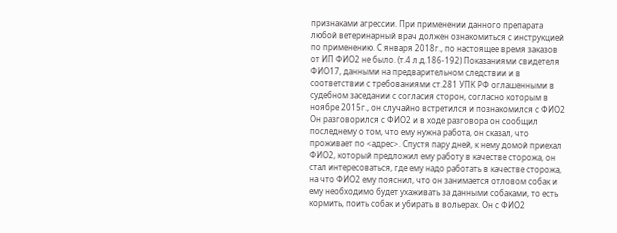признаками агрессии. При применении данного препарата любой ветеринарный врач должен ознакомиться с инструкцией по применению. С января 2018г., по настоящее время заказов от ИП ФИО2 не было. (т.4 л.д.186-192) Показаниями свидетеля ФИО17, данными на предварительном следствии и в соответствии с требованиями ст.281 УПК РФ оглашенными в судебном заседании с согласия сторон, согласно которым в ноябре 2015г., он случайно встретился и познакомился с ФИО2 Он разговорился с ФИО2 и в ходе разговора он сообщил последнему о том, что ему нужна работа, он сказал, что проживает по <адрес>. Спустя пару дней, к нему домой приехал ФИО2, который предложил ему работу в качестве сторожа, он стал интересоваться, где ему надо работать в качестве сторожа, на что ФИО2 ему пояснил, что он занимается отловом собак и ему необходимо будет ухаживать за данными собаками, то есть кормить, поить собак и убирать в вольерах. Он с ФИО2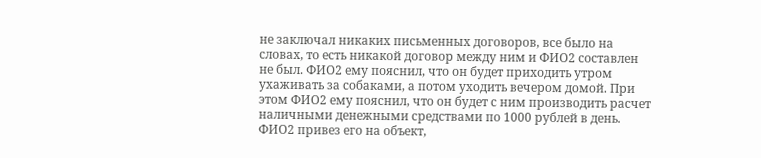не заключал никаких письменных договоров, все было на словах, то есть никакой договор между ним и ФИО2 составлен не был. ФИО2 ему пояснил, что он будет приходить утром ухаживать за собаками, а потом уходить вечером домой. При этом ФИО2 ему пояснил, что он будет с ним производить расчет наличными денежными средствами по 1000 рублей в день. ФИО2 привез его на объект,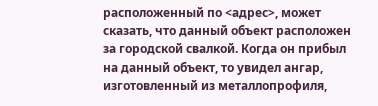расположенный по <адрес>, может сказать, что данный объект расположен за городской свалкой. Когда он прибыл на данный объект, то увидел ангар, изготовленный из металлопрофиля,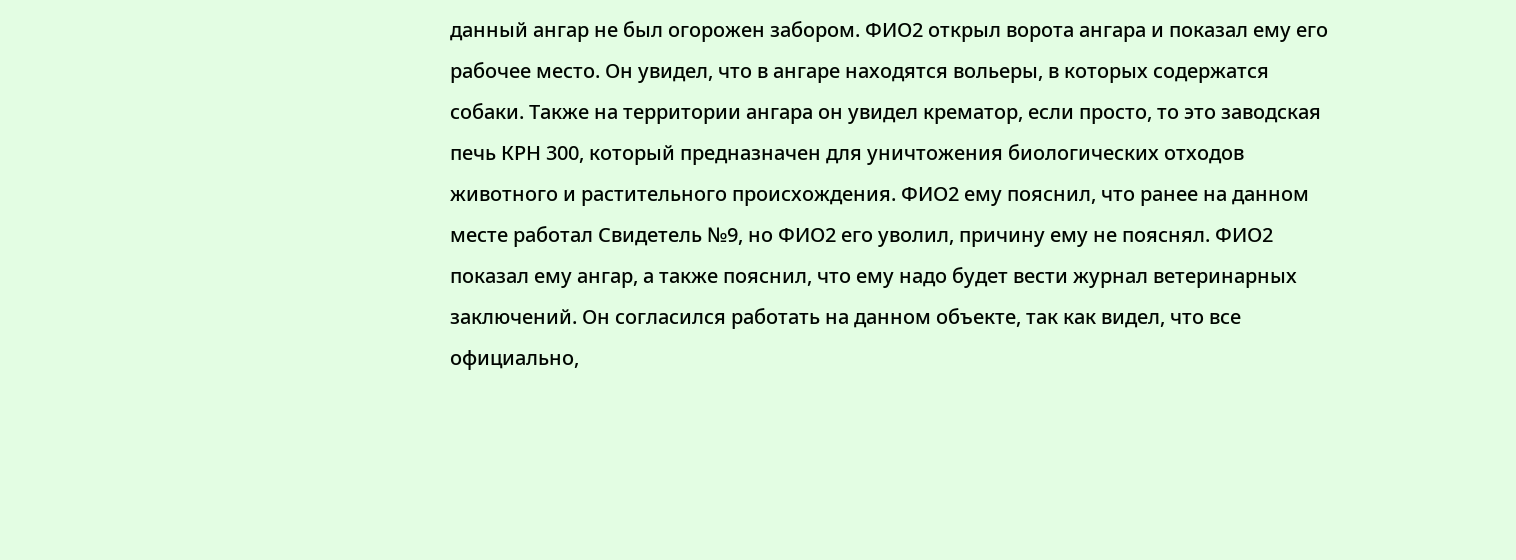данный ангар не был огорожен забором. ФИО2 открыл ворота ангара и показал ему его рабочее место. Он увидел, что в ангаре находятся вольеры, в которых содержатся собаки. Также на территории ангара он увидел крематор, если просто, то это заводская печь КРН 300, который предназначен для уничтожения биологических отходов животного и растительного происхождения. ФИО2 ему пояснил, что ранее на данном месте работал Свидетель №9, но ФИО2 его уволил, причину ему не пояснял. ФИО2 показал ему ангар, а также пояснил, что ему надо будет вести журнал ветеринарных заключений. Он согласился работать на данном объекте, так как видел, что все официально,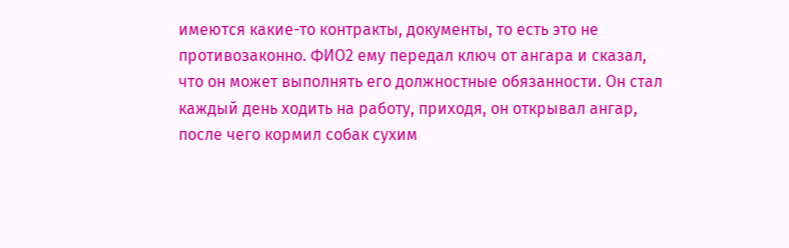имеются какие-то контракты, документы, то есть это не противозаконно. ФИО2 ему передал ключ от ангара и сказал, что он может выполнять его должностные обязанности. Он стал каждый день ходить на работу, приходя, он открывал ангар, после чего кормил собак сухим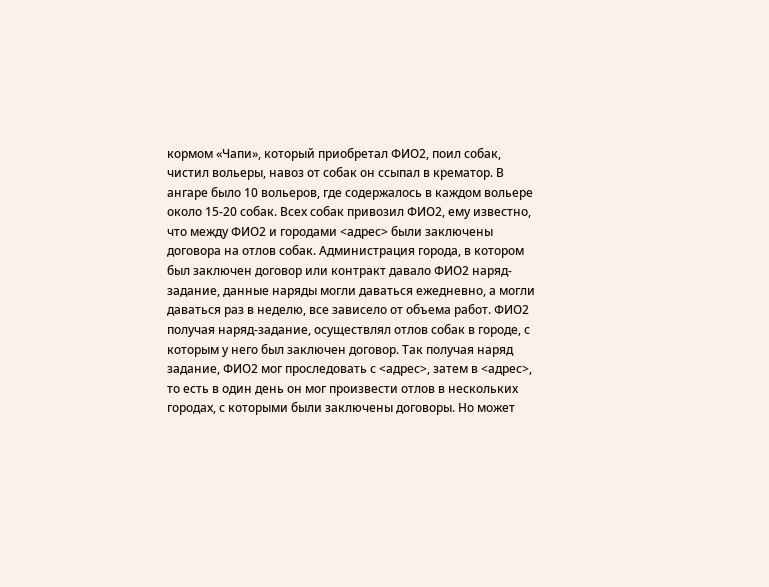кормом «Чапи», который приобретал ФИО2, поил собак, чистил вольеры, навоз от собак он ссыпал в крематор. В ангаре было 10 вольеров, где содержалось в каждом вольере около 15-20 собак. Всех собак привозил ФИО2, ему известно, что между ФИО2 и городами <адрес> были заключены договора на отлов собак. Администрация города, в котором был заключен договор или контракт давало ФИО2 наряд-задание, данные наряды могли даваться ежедневно, а могли даваться раз в неделю, все зависело от объема работ. ФИО2 получая наряд-задание, осуществлял отлов собак в городе, с которым у него был заключен договор. Так получая наряд задание, ФИО2 мог проследовать с <адрес>, затем в <адрес>, то есть в один день он мог произвести отлов в нескольких городах, с которыми были заключены договоры. Но может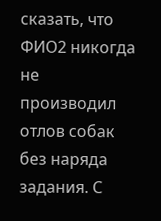сказать, что ФИО2 никогда не производил отлов собак без наряда задания. С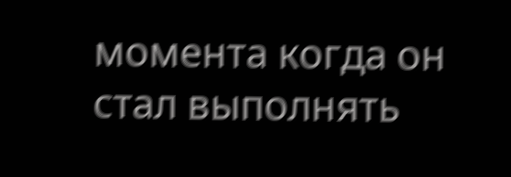момента когда он стал выполнять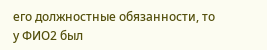его должностные обязанности, то у ФИО2 был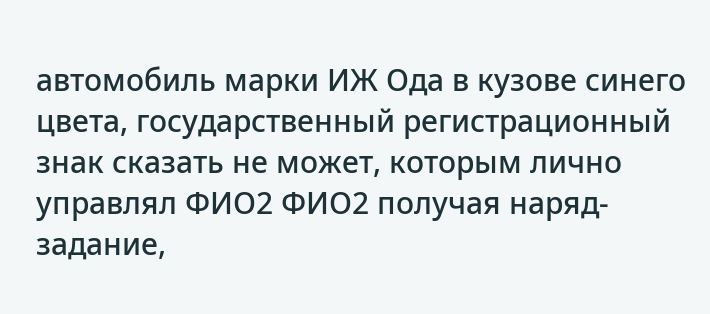автомобиль марки ИЖ Ода в кузове синего цвета, государственный регистрационный знак сказать не может, которым лично управлял ФИО2 ФИО2 получая наряд-задание,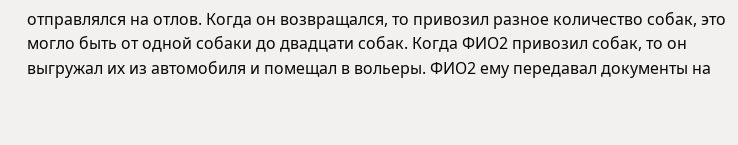отправлялся на отлов. Когда он возвращался, то привозил разное количество собак, это могло быть от одной собаки до двадцати собак. Когда ФИО2 привозил собак, то он выгружал их из автомобиля и помещал в вольеры. ФИО2 ему передавал документы на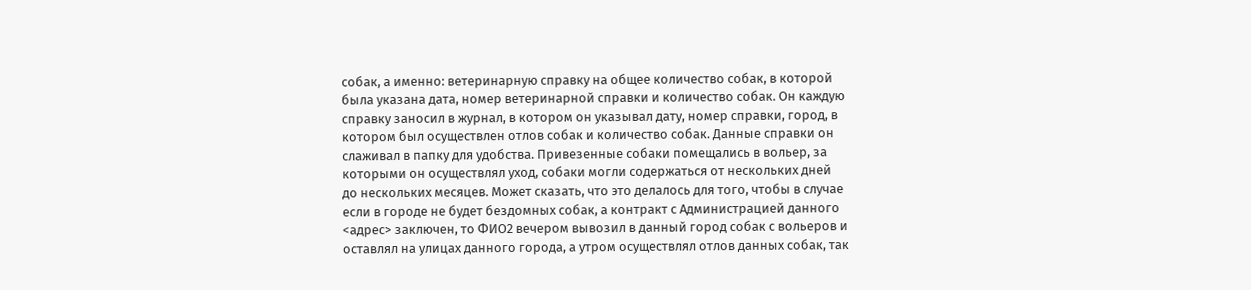собак, а именно: ветеринарную справку на общее количество собак, в которой была указана дата, номер ветеринарной справки и количество собак. Он каждую справку заносил в журнал, в котором он указывал дату, номер справки, город, в котором был осуществлен отлов собак и количество собак. Данные справки он слаживал в папку для удобства. Привезенные собаки помещались в вольер, за которыми он осуществлял уход, собаки могли содержаться от нескольких дней до нескольких месяцев. Может сказать, что это делалось для того, чтобы в случае если в городе не будет бездомных собак, а контракт с Администрацией данного <адрес> заключен, то ФИО2 вечером вывозил в данный город собак с вольеров и оставлял на улицах данного города, а утром осуществлял отлов данных собак, так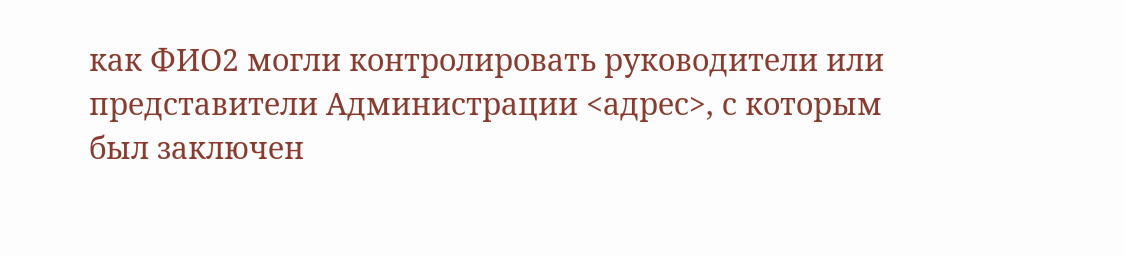как ФИО2 могли контролировать руководители или представители Администрации <адрес>, с которым был заключен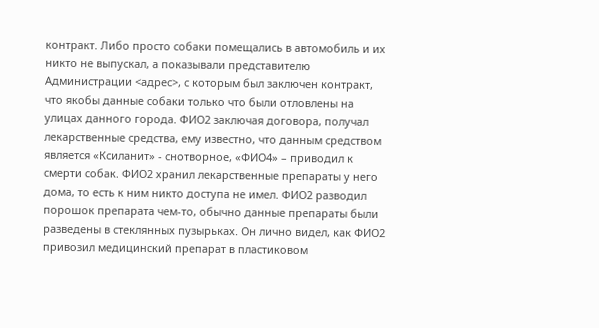контракт. Либо просто собаки помещались в автомобиль и их никто не выпускал, а показывали представителю Администрации <адрес>, с которым был заключен контракт, что якобы данные собаки только что были отловлены на улицах данного города. ФИО2 заключая договора, получал лекарственные средства, ему известно, что данным средством является «Ксиланит» - снотворное, «ФИО4» – приводил к смерти собак. ФИО2 хранил лекарственные препараты у него дома, то есть к ним никто доступа не имел. ФИО2 разводил порошок препарата чем-то, обычно данные препараты были разведены в стеклянных пузырьках. Он лично видел, как ФИО2 привозил медицинский препарат в пластиковом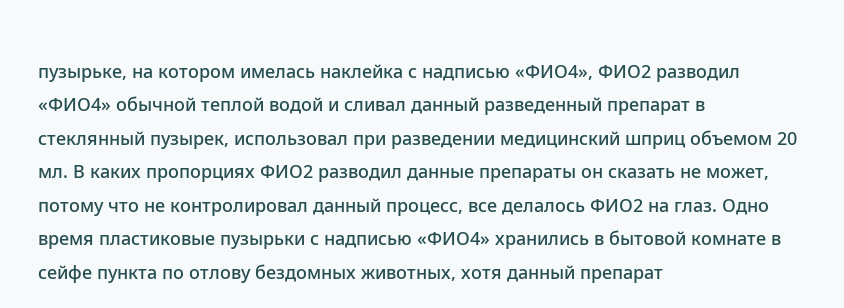пузырьке, на котором имелась наклейка с надписью «ФИО4», ФИО2 разводил «ФИО4» обычной теплой водой и сливал данный разведенный препарат в стеклянный пузырек, использовал при разведении медицинский шприц объемом 20 мл. В каких пропорциях ФИО2 разводил данные препараты он сказать не может, потому что не контролировал данный процесс, все делалось ФИО2 на глаз. Одно время пластиковые пузырьки с надписью «ФИО4» хранились в бытовой комнате в сейфе пункта по отлову бездомных животных, хотя данный препарат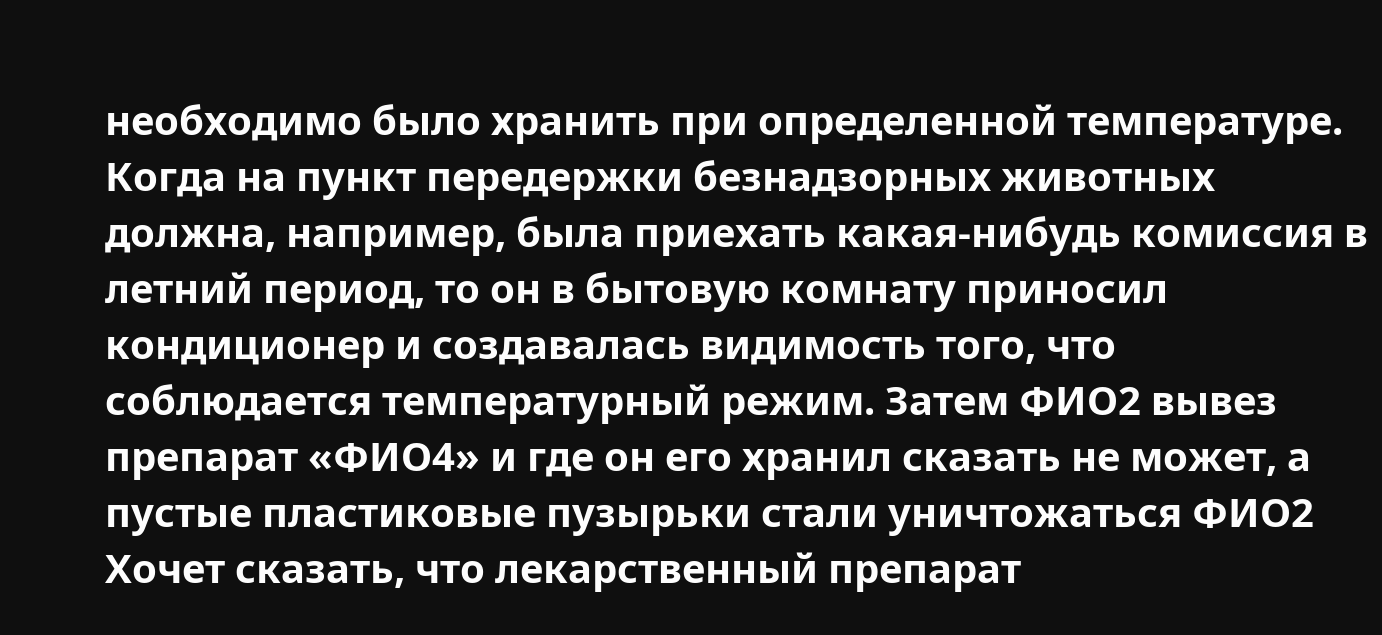необходимо было хранить при определенной температуре. Когда на пункт передержки безнадзорных животных должна, например, была приехать какая-нибудь комиссия в летний период, то он в бытовую комнату приносил кондиционер и создавалась видимость того, что соблюдается температурный режим. Затем ФИО2 вывез препарат «ФИО4» и где он его хранил сказать не может, а пустые пластиковые пузырьки стали уничтожаться ФИО2 Хочет сказать, что лекарственный препарат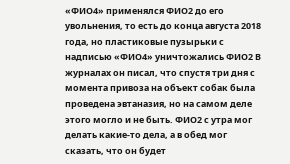«ФИО4» применялся ФИО2 до его увольнения, то есть до конца августа 2018 года, но пластиковые пузырьки с надписью «ФИО4» уничтожались ФИО2 В журналах он писал, что спустя три дня с момента привоза на объект собак была проведена эвтаназия, но на самом деле этого могло и не быть. ФИО2 с утра мог делать какие-то дела, а в обед мог сказать, что он будет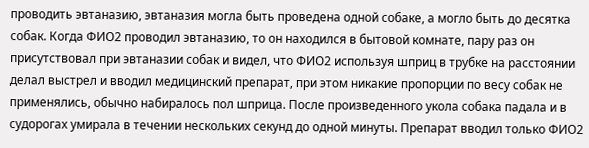проводить эвтаназию, эвтаназия могла быть проведена одной собаке, а могло быть до десятка собак. Когда ФИО2 проводил эвтаназию, то он находился в бытовой комнате, пару раз он присутствовал при эвтаназии собак и видел, что ФИО2 используя шприц в трубке на расстоянии делал выстрел и вводил медицинский препарат, при этом никакие пропорции по весу собак не применялись, обычно набиралось пол шприца. После произведенного укола собака падала и в судорогах умирала в течении нескольких секунд до одной минуты. Препарат вводил только ФИО2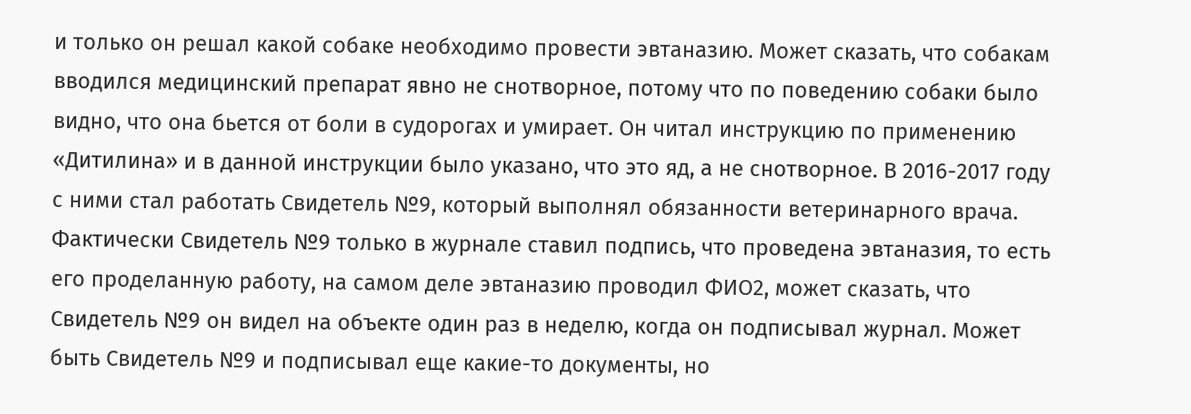и только он решал какой собаке необходимо провести эвтаназию. Может сказать, что собакам вводился медицинский препарат явно не снотворное, потому что по поведению собаки было видно, что она бьется от боли в судорогах и умирает. Он читал инструкцию по применению «Дитилина» и в данной инструкции было указано, что это яд, а не снотворное. В 2016-2017 году с ними стал работать Свидетель №9, который выполнял обязанности ветеринарного врача. Фактически Свидетель №9 только в журнале ставил подпись, что проведена эвтаназия, то есть его проделанную работу, на самом деле эвтаназию проводил ФИО2, может сказать, что Свидетель №9 он видел на объекте один раз в неделю, когда он подписывал журнал. Может быть Свидетель №9 и подписывал еще какие-то документы, но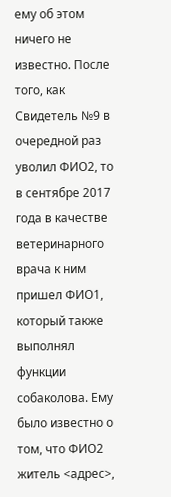ему об этом ничего не известно. После того, как Свидетель №9 в очередной раз уволил ФИО2, то в сентябре 2017 года в качестве ветеринарного врача к ним пришел ФИО1, который также выполнял функции собаколова. Ему было известно о том, что ФИО2 житель <адрес>,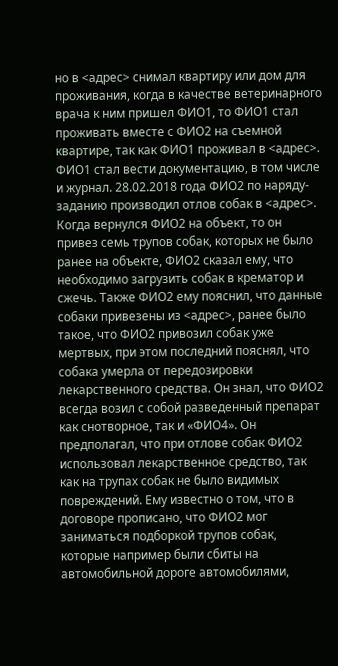но в <адрес> снимал квартиру или дом для проживания, когда в качестве ветеринарного врача к ним пришел ФИО1, то ФИО1 стал проживать вместе с ФИО2 на съемной квартире, так как ФИО1 проживал в <адрес>. ФИО1 стал вести документацию, в том числе и журнал. 28.02.2018 года ФИО2 по наряду-заданию производил отлов собак в <адрес>. Когда вернулся ФИО2 на объект, то он привез семь трупов собак, которых не было ранее на объекте, ФИО2 сказал ему, что необходимо загрузить собак в крематор и сжечь. Также ФИО2 ему пояснил, что данные собаки привезены из <адрес>, ранее было такое, что ФИО2 привозил собак уже мертвых, при этом последний пояснял, что собака умерла от передозировки лекарственного средства. Он знал, что ФИО2 всегда возил с собой разведенный препарат как снотворное, так и «ФИО4». Он предполагал, что при отлове собак ФИО2 использовал лекарственное средство, так как на трупах собак не было видимых повреждений. Ему известно о том, что в договоре прописано, что ФИО2 мог заниматься подборкой трупов собак, которые например были сбиты на автомобильной дороге автомобилями,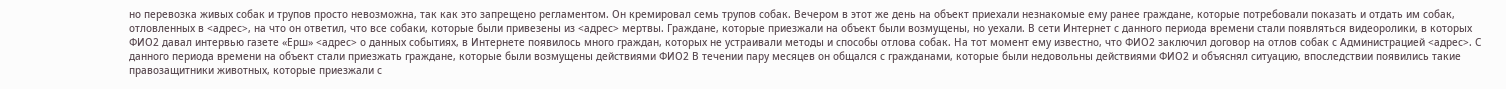но перевозка живых собак и трупов просто невозможна, так как это запрещено регламентом. Он кремировал семь трупов собак. Вечером в этот же день на объект приехали незнакомые ему ранее граждане, которые потребовали показать и отдать им собак, отловленных в <адрес>, на что он ответил, что все собаки, которые были привезены из <адрес> мертвы. Граждане, которые приезжали на объект были возмущены, но уехали. В сети Интернет с данного периода времени стали появляться видеоролики, в которых ФИО2 давал интервью газете «Ерш» <адрес> о данных событиях, в Интернете появилось много граждан, которых не устраивали методы и способы отлова собак. На тот момент ему известно, что ФИО2 заключил договор на отлов собак с Администрацией <адрес>. С данного периода времени на объект стали приезжать граждане, которые были возмущены действиями ФИО2 В течении пару месяцев он общался с гражданами, которые были недовольны действиями ФИО2 и объяснял ситуацию, впоследствии появились такие правозащитники животных, которые приезжали с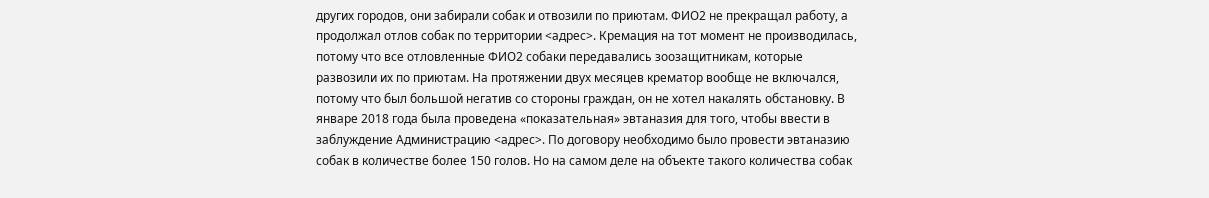других городов, они забирали собак и отвозили по приютам. ФИО2 не прекращал работу, а продолжал отлов собак по территории <адрес>. Кремация на тот момент не производилась, потому что все отловленные ФИО2 собаки передавались зоозащитникам, которые развозили их по приютам. На протяжении двух месяцев крематор вообще не включался, потому что был большой негатив со стороны граждан, он не хотел накалять обстановку. В январе 2018 года была проведена «показательная» эвтаназия для того, чтобы ввести в заблуждение Администрацию <адрес>. По договору необходимо было провести эвтаназию собак в количестве более 150 голов. Но на самом деле на объекте такого количества собак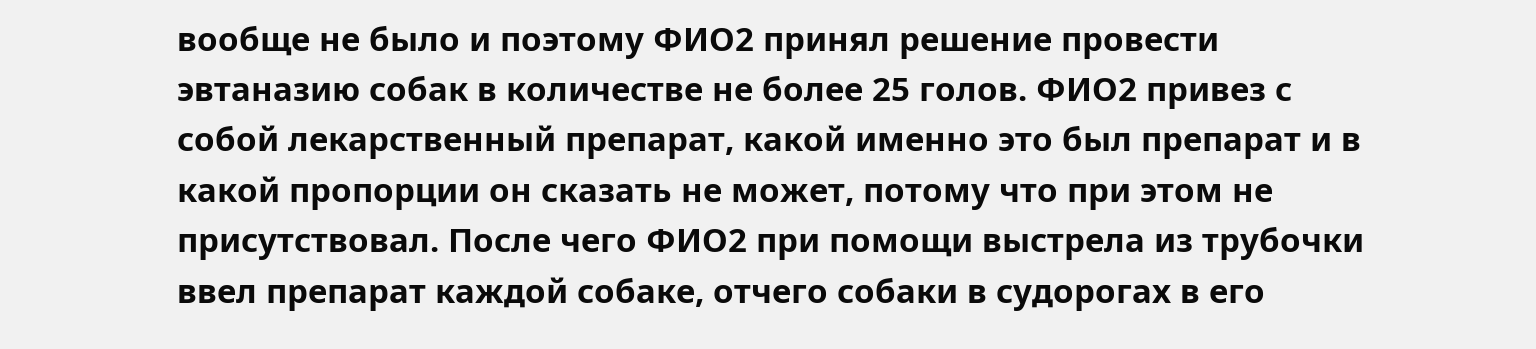вообще не было и поэтому ФИО2 принял решение провести эвтаназию собак в количестве не более 25 голов. ФИО2 привез с собой лекарственный препарат, какой именно это был препарат и в какой пропорции он сказать не может, потому что при этом не присутствовал. После чего ФИО2 при помощи выстрела из трубочки ввел препарат каждой собаке, отчего собаки в судорогах в его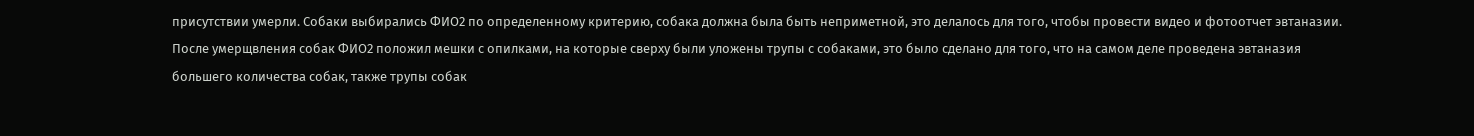присутствии умерли. Собаки выбирались ФИО2 по определенному критерию, собака должна была быть неприметной, это делалось для того, чтобы провести видео и фотоотчет эвтаназии. После умерщвления собак ФИО2 положил мешки с опилками, на которые сверху были уложены трупы с собаками, это было сделано для того, что на самом деле проведена эвтаназия большего количества собак, также трупы собак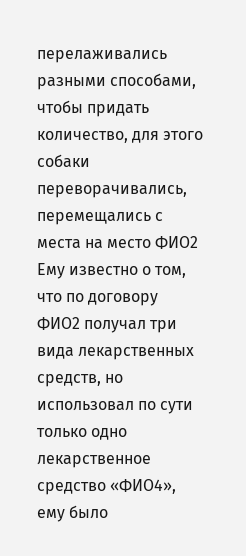перелаживались разными способами, чтобы придать количество, для этого собаки переворачивались, перемещались с места на место ФИО2 Ему известно о том, что по договору ФИО2 получал три вида лекарственных средств, но использовал по сути только одно лекарственное средство «ФИО4», ему было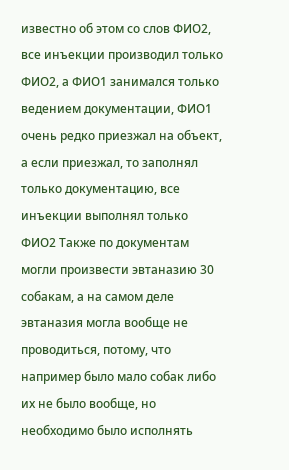известно об этом со слов ФИО2, все инъекции производил только ФИО2, а ФИО1 занимался только ведением документации, ФИО1 очень редко приезжал на объект, а если приезжал, то заполнял только документацию, все инъекции выполнял только ФИО2 Также по документам могли произвести эвтаназию 30 собакам, а на самом деле эвтаназия могла вообще не проводиться, потому, что например было мало собак либо их не было вообще, но необходимо было исполнять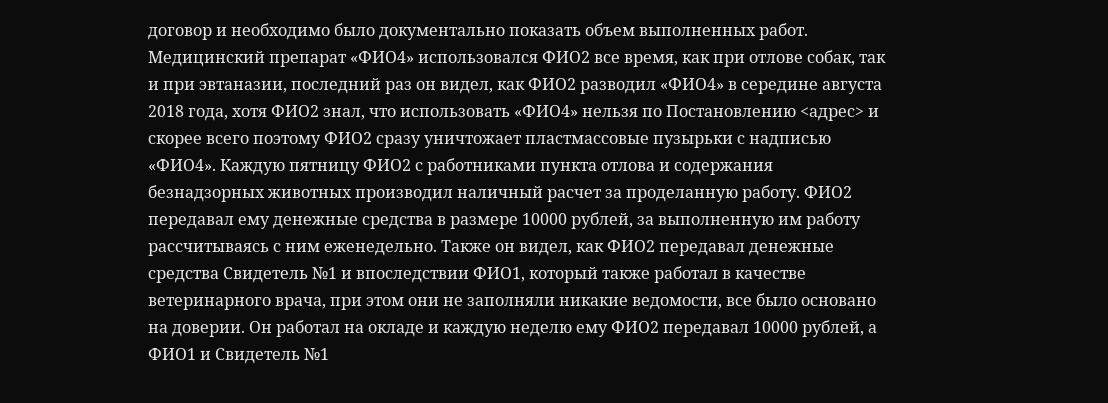договор и необходимо было документально показать объем выполненных работ. Медицинский препарат «ФИО4» использовался ФИО2 все время, как при отлове собак, так и при эвтаназии, последний раз он видел, как ФИО2 разводил «ФИО4» в середине августа 2018 года, хотя ФИО2 знал, что использовать «ФИО4» нельзя по Постановлению <адрес> и скорее всего поэтому ФИО2 сразу уничтожает пластмассовые пузырьки с надписью «ФИО4». Каждую пятницу ФИО2 с работниками пункта отлова и содержания безнадзорных животных производил наличный расчет за проделанную работу. ФИО2 передавал ему денежные средства в размере 10000 рублей, за выполненную им работу рассчитываясь с ним еженедельно. Также он видел, как ФИО2 передавал денежные средства Свидетель №1 и впоследствии ФИО1, который также работал в качестве ветеринарного врача, при этом они не заполняли никакие ведомости, все было основано на доверии. Он работал на окладе и каждую неделю ему ФИО2 передавал 10000 рублей, а ФИО1 и Свидетель №1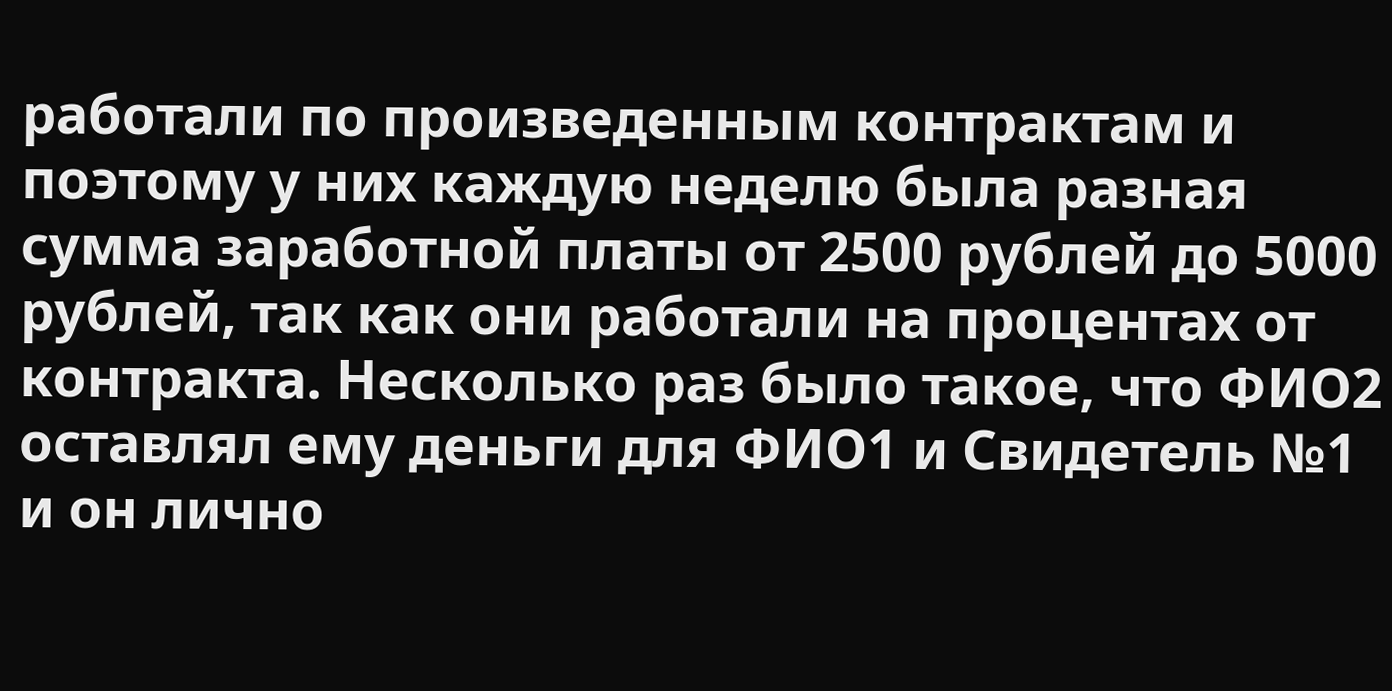работали по произведенным контрактам и поэтому у них каждую неделю была разная сумма заработной платы от 2500 рублей до 5000 рублей, так как они работали на процентах от контракта. Несколько раз было такое, что ФИО2 оставлял ему деньги для ФИО1 и Свидетель №1 и он лично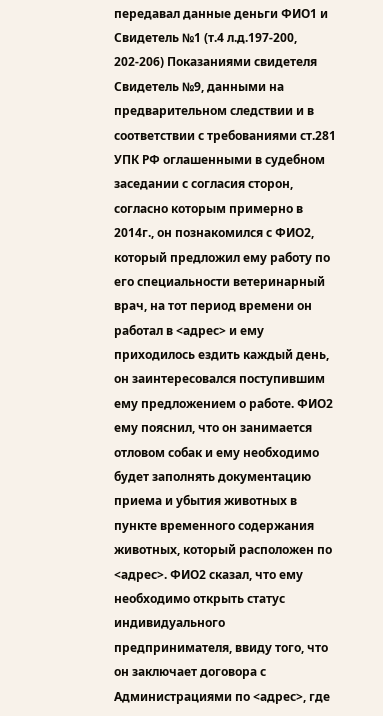передавал данные деньги ФИО1 и Свидетель №1 (т.4 л.д.197-200, 202-206) Показаниями свидетеля Свидетель №9, данными на предварительном следствии и в соответствии с требованиями ст.281 УПК РФ оглашенными в судебном заседании с согласия сторон, согласно которым примерно в 2014г., он познакомился с ФИО2, который предложил ему работу по его специальности ветеринарный врач, на тот период времени он работал в <адрес> и ему приходилось ездить каждый день, он заинтересовался поступившим ему предложением о работе. ФИО2 ему пояснил, что он занимается отловом собак и ему необходимо будет заполнять документацию приема и убытия животных в пункте временного содержания животных, который расположен по <адрес>. ФИО2 сказал, что ему необходимо открыть статус индивидуального предпринимателя, ввиду того, что он заключает договора с Администрациями по <адрес>, где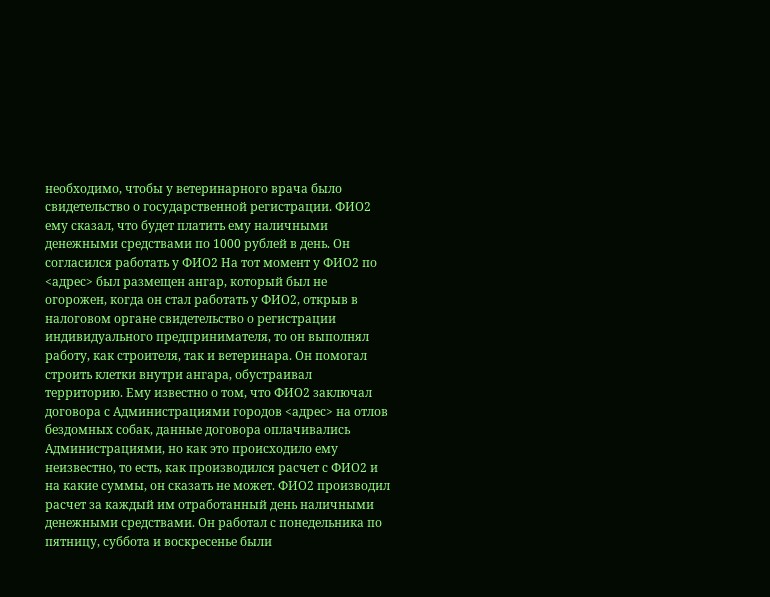необходимо, чтобы у ветеринарного врача было свидетельство о государственной регистрации. ФИО2 ему сказал, что будет платить ему наличными денежными средствами по 1000 рублей в день. Он согласился работать у ФИО2 На тот момент у ФИО2 по <адрес> был размещен ангар, который был не огорожен, когда он стал работать у ФИО2, открыв в налоговом органе свидетельство о регистрации индивидуального предпринимателя, то он выполнял работу, как строителя, так и ветеринара. Он помогал строить клетки внутри ангара, обустраивал территорию. Ему известно о том, что ФИО2 заключал договора с Администрациями городов <адрес> на отлов бездомных собак, данные договора оплачивались Администрациями, но как это происходило ему неизвестно, то есть, как производился расчет с ФИО2 и на какие суммы, он сказать не может. ФИО2 производил расчет за каждый им отработанный день наличными денежными средствами. Он работал с понедельника по пятницу, суббота и воскресенье были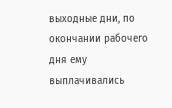выходные дни, по окончании рабочего дня ему выплачивались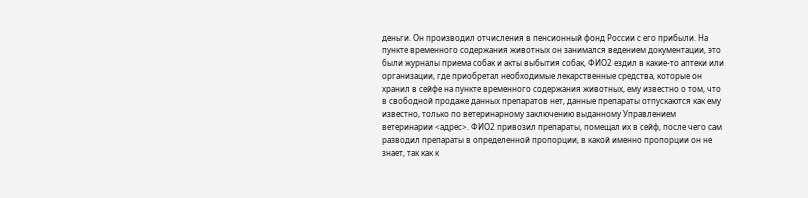деньги. Он производил отчисления в пенсионный фонд России с его прибыли. На пункте временного содержания животных он занимался ведением документации, это были журналы приема собак и акты выбытия собак, ФИО2 ездил в какие-то аптеки или организации, где приобретал необходимые лекарственные средства, которые он хранил в сейфе на пункте временного содержания животных, ему известно о том, что в свободной продаже данных препаратов нет, данные препараты отпускаются как ему известно, только по ветеринарному заключению выданному Управлением ветеринарии <адрес>. ФИО2 привозил препараты, помещал их в сейф, после чего сам разводил препараты в определенной пропорции, в какой именно пропорции он не знает, так как к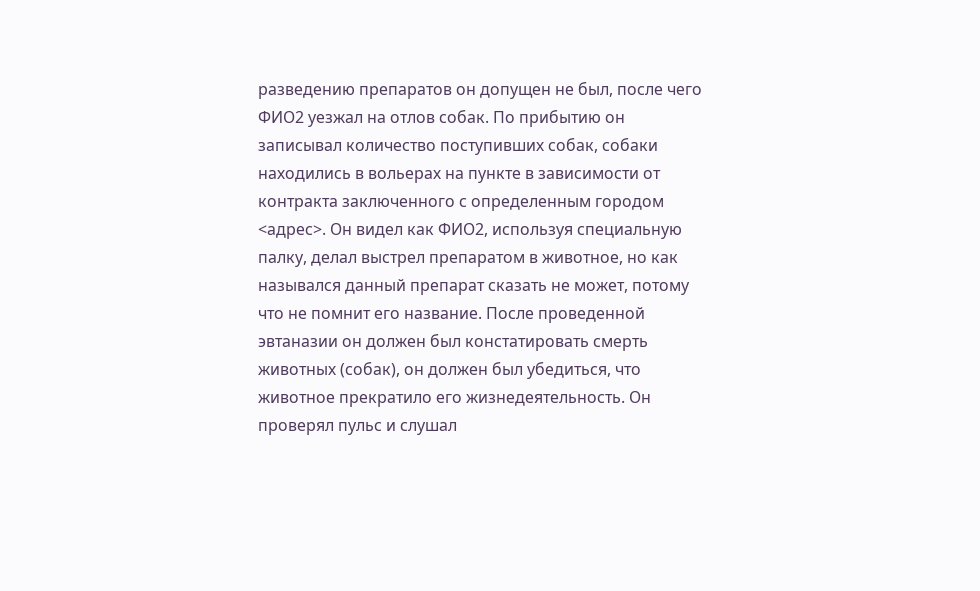разведению препаратов он допущен не был, после чего ФИО2 уезжал на отлов собак. По прибытию он записывал количество поступивших собак, собаки находились в вольерах на пункте в зависимости от контракта заключенного с определенным городом <адрес>. Он видел как ФИО2, используя специальную палку, делал выстрел препаратом в животное, но как назывался данный препарат сказать не может, потому что не помнит его название. После проведенной эвтаназии он должен был констатировать смерть животных (собак), он должен был убедиться, что животное прекратило его жизнедеятельность. Он проверял пульс и слушал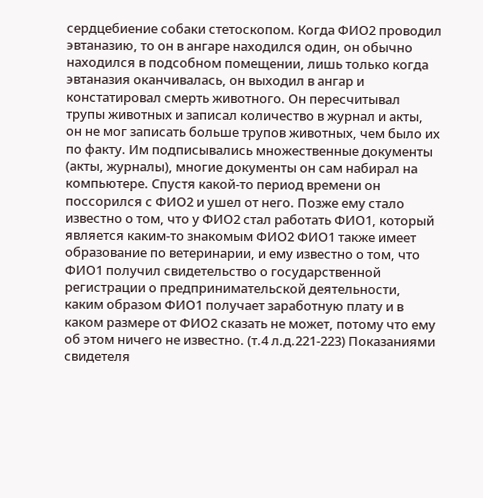сердцебиение собаки стетоскопом. Когда ФИО2 проводил эвтаназию, то он в ангаре находился один, он обычно находился в подсобном помещении, лишь только когда эвтаназия оканчивалась, он выходил в ангар и констатировал смерть животного. Он пересчитывал трупы животных и записал количество в журнал и акты, он не мог записать больше трупов животных, чем было их по факту. Им подписывались множественные документы (акты, журналы), многие документы он сам набирал на компьютере. Спустя какой-то период времени он поссорился с ФИО2 и ушел от него. Позже ему стало известно о том, что у ФИО2 стал работать ФИО1, который является каким-то знакомым ФИО2 ФИО1 также имеет образование по ветеринарии, и ему известно о том, что ФИО1 получил свидетельство о государственной регистрации о предпринимательской деятельности, каким образом ФИО1 получает заработную плату и в каком размере от ФИО2 сказать не может, потому что ему об этом ничего не известно. (т.4 л.д.221-223) Показаниями свидетеля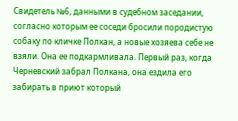Свидетель №6, данными в судебном заседании, согласно которым ее соседи бросили породистую собаку по кличке Полкан, а новые хозяева себе не взяли. Она ее подкармливала. Первый раз, когда Черневский забрал Полкана, она ездила его забирать в приют который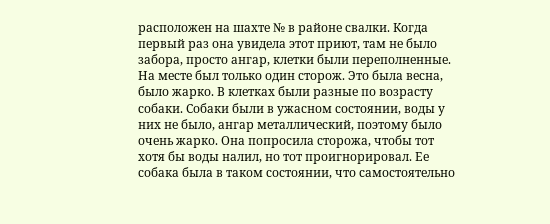расположен на шахте № в районе свалки. Когда первый раз она увидела этот приют, там не было забора, просто ангар, клетки были переполненные. На месте был только один сторож. Это была весна, было жарко. В клетках были разные по возрасту собаки. Собаки были в ужасном состоянии, воды у них не было, ангар металлический, поэтому было очень жарко. Она попросила сторожа, чтобы тот хотя бы воды налил, но тот проигнорировал. Ее собака была в таком состоянии, что самостоятельно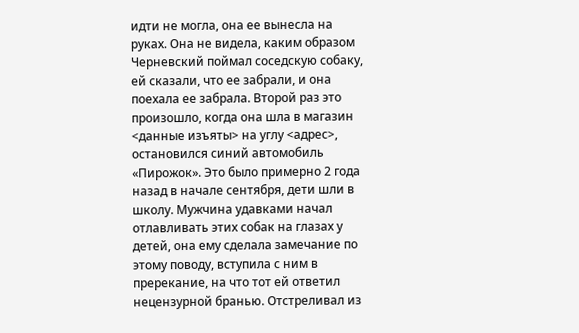идти не могла, она ее вынесла на руках. Она не видела, каким образом Черневский поймал соседскую собаку, ей сказали, что ее забрали, и она поехала ее забрала. Второй раз это произошло, когда она шла в магазин <данные изъяты> на углу <адрес>, остановился синий автомобиль «Пирожок». Это было примерно 2 года назад в начале сентября, дети шли в школу. Мужчина удавками начал отлавливать этих собак на глазах у детей, она ему сделала замечание по этому поводу, вступила с ним в пререкание, на что тот ей ответил нецензурной бранью. Отстреливал из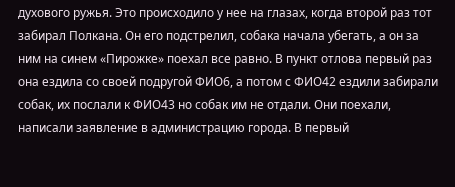духового ружья. Это происходило у нее на глазах, когда второй раз тот забирал Полкана. Он его подстрелил, собака начала убегать, а он за ним на синем «Пирожке» поехал все равно. В пункт отлова первый раз она ездила со своей подругой ФИО6, а потом с ФИО42 ездили забирали собак, их послали к ФИО43 но собак им не отдали. Они поехали, написали заявление в администрацию города. В первый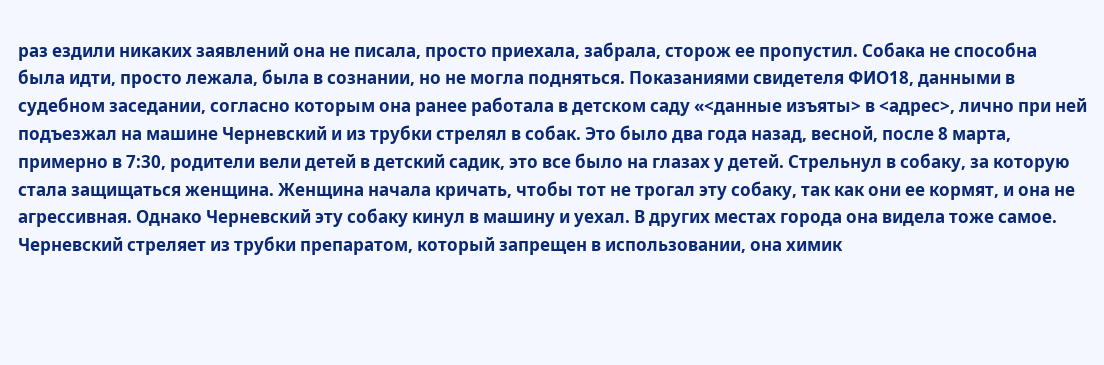раз ездили никаких заявлений она не писала, просто приехала, забрала, сторож ее пропустил. Собака не способна была идти, просто лежала, была в сознании, но не могла подняться. Показаниями свидетеля ФИО18, данными в судебном заседании, согласно которым она ранее работала в детском саду «<данные изъяты> в <адрес>, лично при ней подъезжал на машине Черневский и из трубки стрелял в собак. Это было два года назад, весной, после 8 марта, примерно в 7:30, родители вели детей в детский садик, это все было на глазах у детей. Стрельнул в собаку, за которую стала защищаться женщина. Женщина начала кричать, чтобы тот не трогал эту собаку, так как они ее кормят, и она не агрессивная. Однако Черневский эту собаку кинул в машину и уехал. В других местах города она видела тоже самое. Черневский стреляет из трубки препаратом, который запрещен в использовании, она химик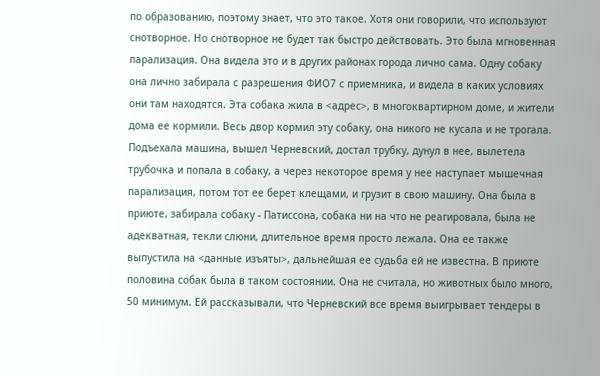по образованию, поэтому знает, что это такое. Хотя они говорили, что используют снотворное. Но снотворное не будет так быстро действовать. Это была мгновенная парализация. Она видела это и в других районах города лично сама. Одну собаку она лично забирала с разрешения ФИО7 с приемника, и видела в каких условиях они там находятся. Эта собака жила в <адрес>, в многоквартирном доме, и жители дома ее кормили. Весь двор кормил эту собаку, она никого не кусала и не трогала. Подъехала машина, вышел Черневский, достал трубку, дунул в нее, вылетела трубочка и попала в собаку, а через некоторое время у нее наступает мышечная парализация, потом тот ее берет клещами, и грузит в свою машину. Она была в приюте, забирала собаку - Патиссона, собака ни на что не реагировала, была не адекватная, текли слюни, длительное время просто лежала. Она ее также выпустила на <данные изъяты>, дальнейшая ее судьба ей не известна. В приюте половина собак была в таком состоянии. Она не считала, но животных было много, 50 минимум. Ей рассказывали, что Черневский все время выигрывает тендеры в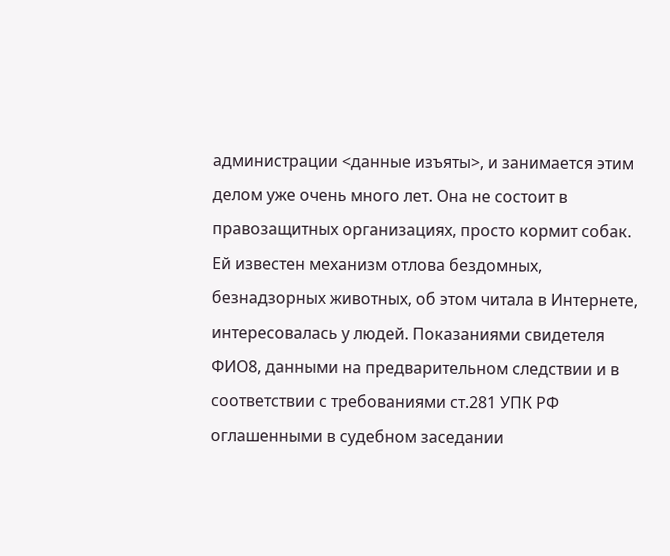администрации <данные изъяты>, и занимается этим делом уже очень много лет. Она не состоит в правозащитных организациях, просто кормит собак. Ей известен механизм отлова бездомных, безнадзорных животных, об этом читала в Интернете, интересовалась у людей. Показаниями свидетеля ФИО8, данными на предварительном следствии и в соответствии с требованиями ст.281 УПК РФ оглашенными в судебном заседании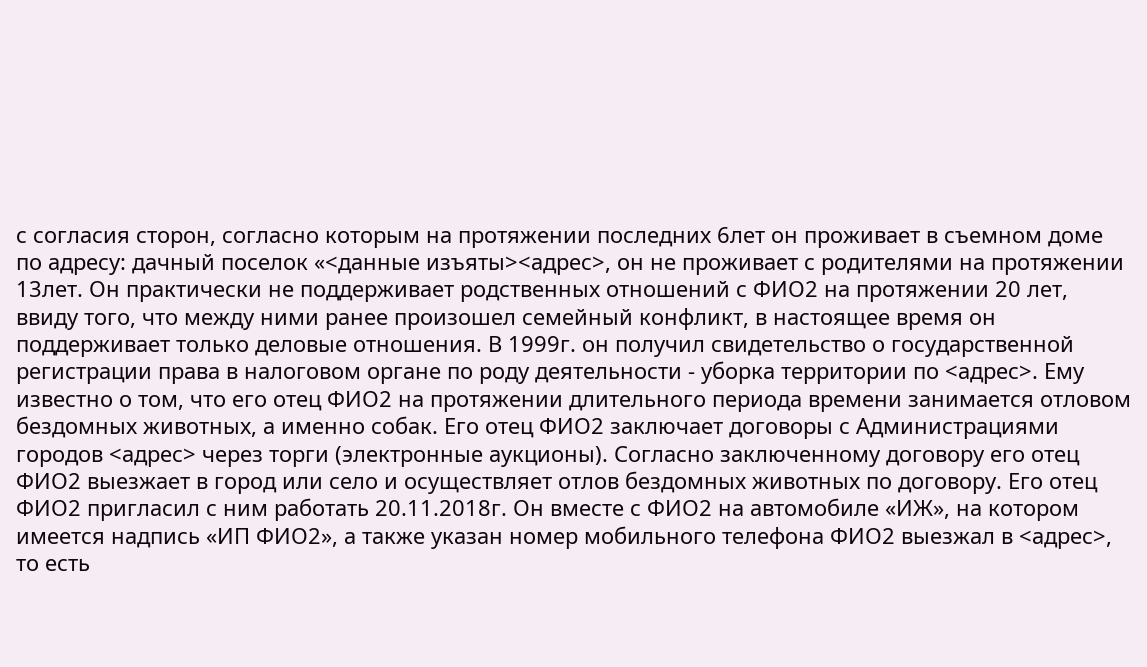с согласия сторон, согласно которым на протяжении последних 6лет он проживает в съемном доме по адресу: дачный поселок «<данные изъяты><адрес>, он не проживает с родителями на протяжении 13лет. Он практически не поддерживает родственных отношений с ФИО2 на протяжении 20 лет, ввиду того, что между ними ранее произошел семейный конфликт, в настоящее время он поддерживает только деловые отношения. В 1999г. он получил свидетельство о государственной регистрации права в налоговом органе по роду деятельности - уборка территории по <адрес>. Ему известно о том, что его отец ФИО2 на протяжении длительного периода времени занимается отловом бездомных животных, а именно собак. Его отец ФИО2 заключает договоры с Администрациями городов <адрес> через торги (электронные аукционы). Согласно заключенному договору его отец ФИО2 выезжает в город или село и осуществляет отлов бездомных животных по договору. Его отец ФИО2 пригласил с ним работать 20.11.2018г. Он вместе с ФИО2 на автомобиле «ИЖ», на котором имеется надпись «ИП ФИО2», а также указан номер мобильного телефона ФИО2 выезжал в <адрес>, то есть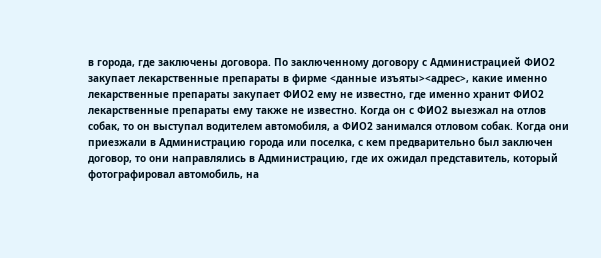в города, где заключены договора. По заключенному договору с Администрацией ФИО2 закупает лекарственные препараты в фирме <данные изъяты><адрес>, какие именно лекарственные препараты закупает ФИО2 ему не известно, где именно хранит ФИО2 лекарственные препараты ему также не известно. Когда он с ФИО2 выезжал на отлов собак, то он выступал водителем автомобиля, а ФИО2 занимался отловом собак. Когда они приезжали в Администрацию города или поселка, с кем предварительно был заключен договор, то они направлялись в Администрацию, где их ожидал представитель, который фотографировал автомобиль, на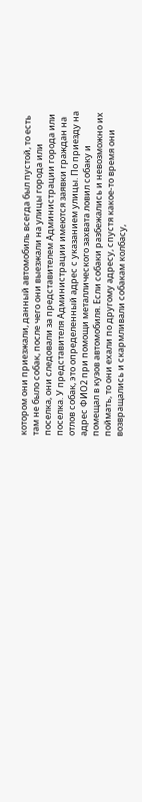котором они приезжали, данный автомобиль всегда был пустой, то есть там не было собак, после чего они выезжали на улицы города или поселка, они следовали за представителем Администрации города или поселка. У представителя Администрации имеются заявки граждан на отлов собак, это определенный адрес с указанием улицы. По приезду на адрес ФИО2 при помощи металлического захвата ловил собаку и помещал в кузов автомобиля. Если собаки разбежались и невозможно их поймать, то они ехали по другому адресу, спустя какое-то время они возвращались и скармливали собакам колбасу,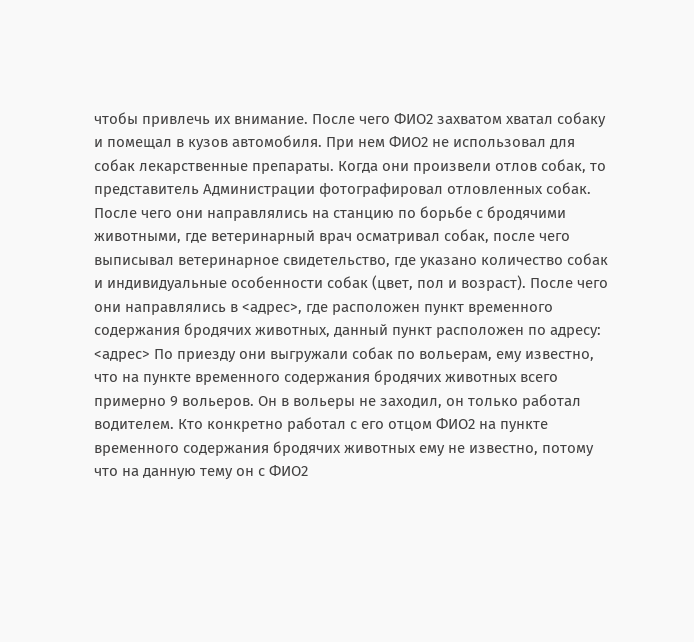чтобы привлечь их внимание. После чего ФИО2 захватом хватал собаку и помещал в кузов автомобиля. При нем ФИО2 не использовал для собак лекарственные препараты. Когда они произвели отлов собак, то представитель Администрации фотографировал отловленных собак. После чего они направлялись на станцию по борьбе с бродячими животными, где ветеринарный врач осматривал собак, после чего выписывал ветеринарное свидетельство, где указано количество собак и индивидуальные особенности собак (цвет, пол и возраст). После чего они направлялись в <адрес>, где расположен пункт временного содержания бродячих животных, данный пункт расположен по адресу: <адрес> По приезду они выгружали собак по вольерам, ему известно, что на пункте временного содержания бродячих животных всего примерно 9 вольеров. Он в вольеры не заходил, он только работал водителем. Кто конкретно работал с его отцом ФИО2 на пункте временного содержания бродячих животных ему не известно, потому что на данную тему он с ФИО2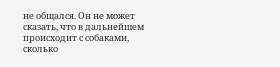не общался. Он не может сказать, что в дальнейшем происходит с собаками, сколько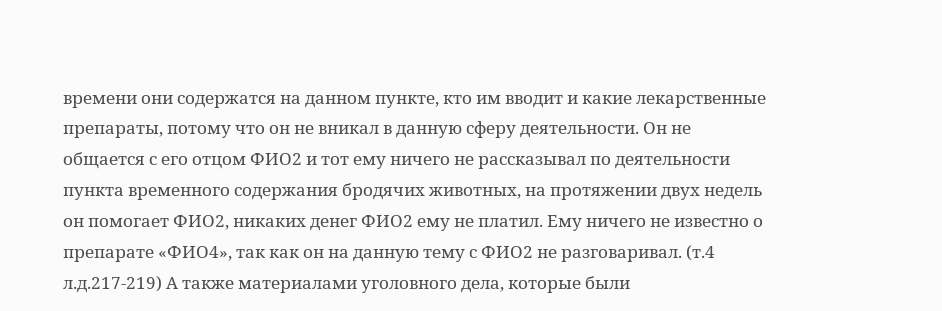времени они содержатся на данном пункте, кто им вводит и какие лекарственные препараты, потому что он не вникал в данную сферу деятельности. Он не общается с его отцом ФИО2 и тот ему ничего не рассказывал по деятельности пункта временного содержания бродячих животных, на протяжении двух недель он помогает ФИО2, никаких денег ФИО2 ему не платил. Ему ничего не известно о препарате «ФИО4», так как он на данную тему с ФИО2 не разговаривал. (т.4 л.д.217-219) А также материалами уголовного дела, которые были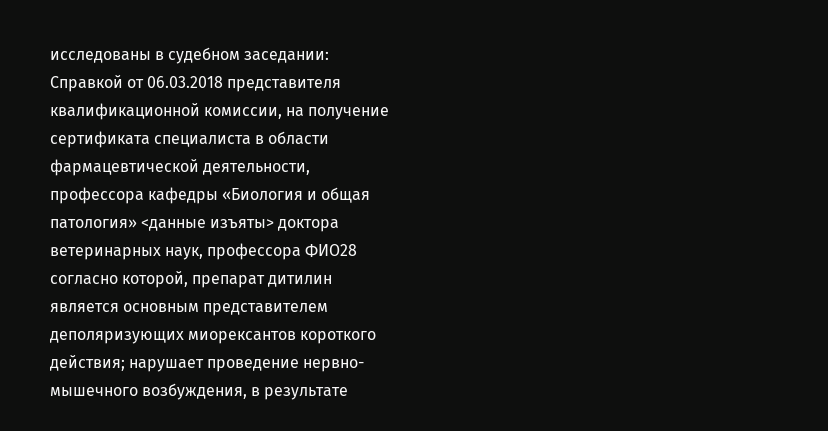исследованы в судебном заседании: Справкой от 06.03.2018 представителя квалификационной комиссии, на получение сертификата специалиста в области фармацевтической деятельности, профессора кафедры «Биология и общая патология» <данные изъяты> доктора ветеринарных наук, профессора ФИО28 согласно которой, препарат дитилин является основным представителем деполяризующих миорексантов короткого действия; нарушает проведение нервно-мышечного возбуждения, в результате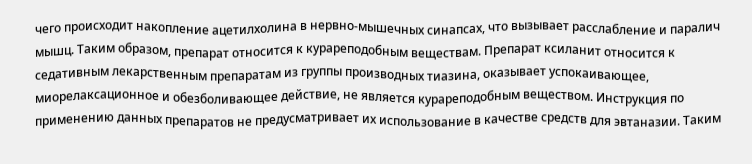чего происходит накопление ацетилхолина в нервно-мышечных синапсах, что вызывает расслабление и паралич мышц. Таким образом, препарат относится к курареподобным веществам. Препарат ксиланит относится к седативным лекарственным препаратам из группы производных тиазина, оказывает успокаивающее, миорелаксационное и обезболивающее действие, не является курареподобным веществом. Инструкция по применению данных препаратов не предусматривает их использование в качестве средств для эвтаназии. Таким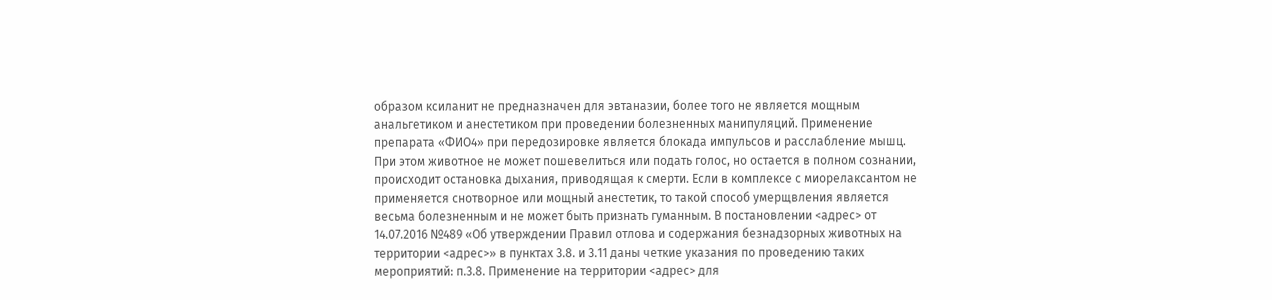образом ксиланит не предназначен для эвтаназии, более того не является мощным анальгетиком и анестетиком при проведении болезненных манипуляций. Применение препарата «ФИО4» при передозировке является блокада импульсов и расслабление мышц. При этом животное не может пошевелиться или подать голос, но остается в полном сознании, происходит остановка дыхания, приводящая к смерти. Если в комплексе с миорелаксантом не применяется снотворное или мощный анестетик, то такой способ умерщвления является весьма болезненным и не может быть признать гуманным. В постановлении <адрес> от 14.07.2016 №489 «Об утверждении Правил отлова и содержания безнадзорных животных на территории <адрес>» в пунктах 3.8. и 3.11 даны четкие указания по проведению таких мероприятий: п.3.8. Применение на территории <адрес> для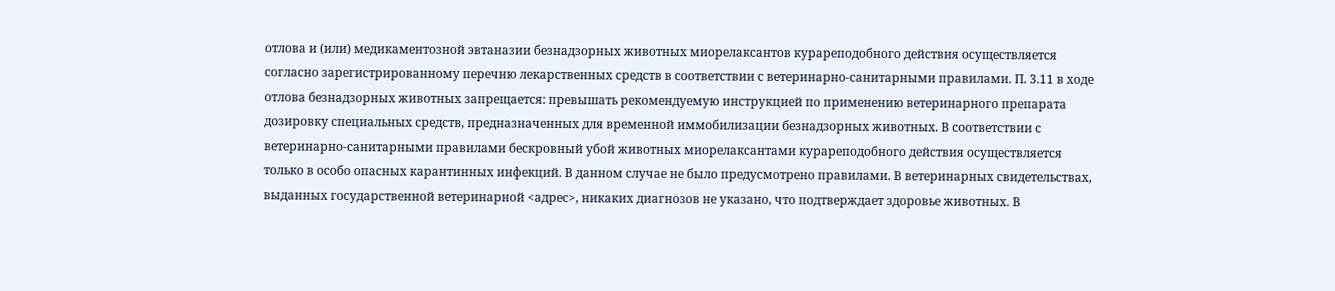отлова и (или) медикаментозной эвтаназии безнадзорных животных миорелаксантов курареподобного действия осуществляется согласно зарегистрированному перечню лекарственных средств в соответствии с ветеринарно-санитарными правилами. П. 3.11 в ходе отлова безнадзорных животных запрещается: превышать рекомендуемую инструкцией по применению ветеринарного препарата дозировку специальных средств, предназначенных для временной иммобилизации безнадзорных животных. В соответствии с ветеринарно-санитарными правилами бескровный убой животных миорелаксантами курареподобного действия осуществляется только в особо опасных карантинных инфекций. В данном случае не было предусмотрено правилами. В ветеринарных свидетельствах, выданных государственной ветеринарной <адрес>, никаких диагнозов не указано, что подтверждает здоровье животных. В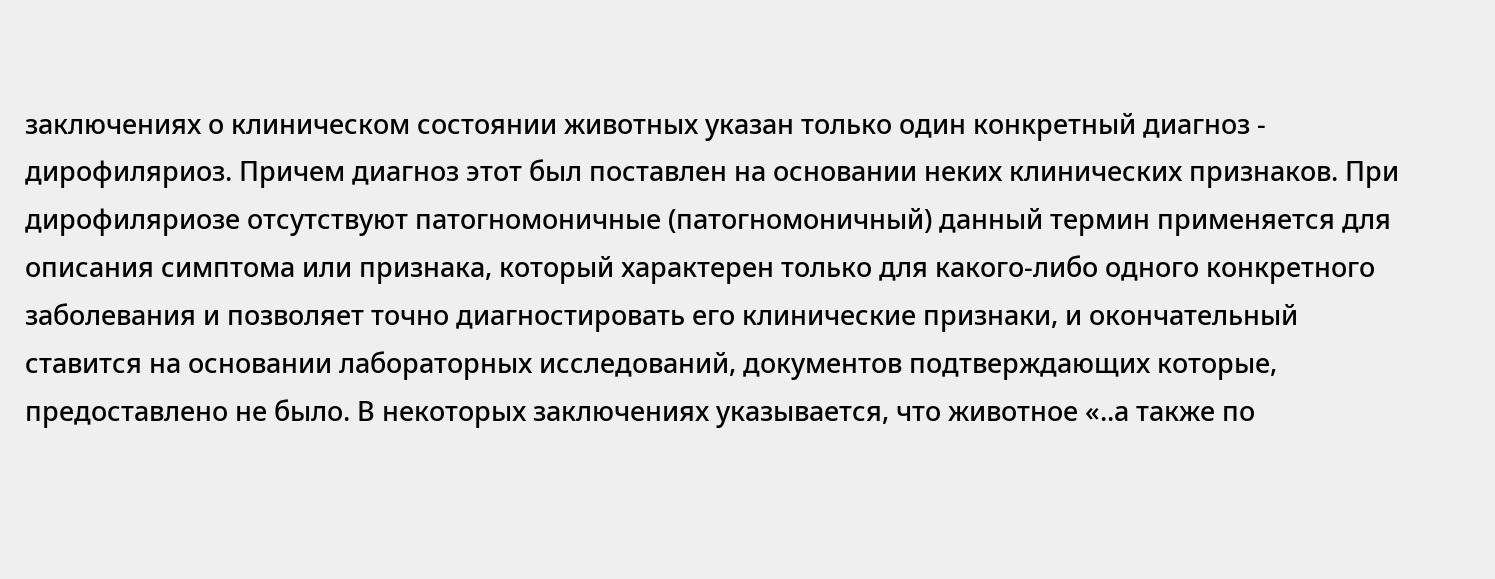заключениях о клиническом состоянии животных указан только один конкретный диагноз - дирофиляриоз. Причем диагноз этот был поставлен на основании неких клинических признаков. При дирофиляриозе отсутствуют патогномоничные (патогномоничный) данный термин применяется для описания симптома или признака, который характерен только для какого-либо одного конкретного заболевания и позволяет точно диагностировать его клинические признаки, и окончательный ставится на основании лабораторных исследований, документов подтверждающих которые, предоставлено не было. В некоторых заключениях указывается, что животное «..а также по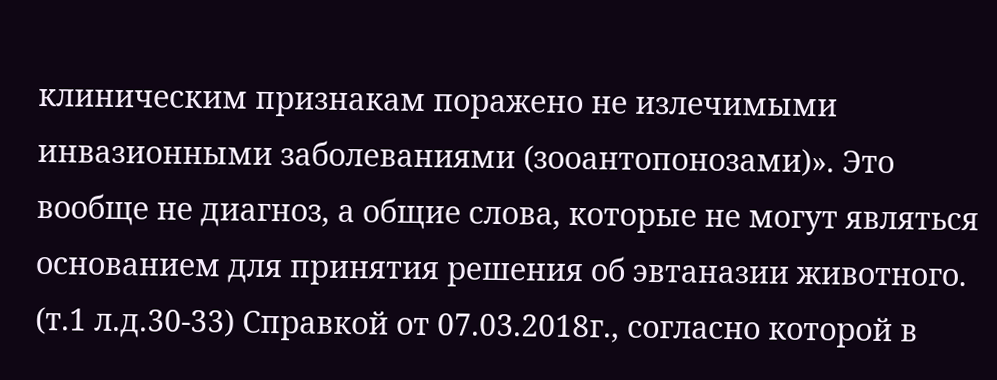клиническим признакам поражено не излечимыми инвазионными заболеваниями (зооантопонозами)». Это вообще не диагноз, а общие слова, которые не могут являться основанием для принятия решения об эвтаназии животного. (т.1 л.д.30-33) Справкой от 07.03.2018г., согласно которой в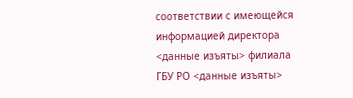соответствии с имеющейся информацией директора <данные изъяты> филиала ГБУ РО <данные изъяты>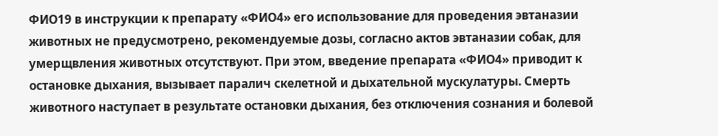ФИО19 в инструкции к препарату «ФИО4» его использование для проведения эвтаназии животных не предусмотрено, рекомендуемые дозы, согласно актов эвтаназии собак, для умерщвления животных отсутствуют. При этом, введение препарата «ФИО4» приводит к остановке дыхания, вызывает паралич скелетной и дыхательной мускулатуры. Смерть животного наступает в результате остановки дыхания, без отключения сознания и болевой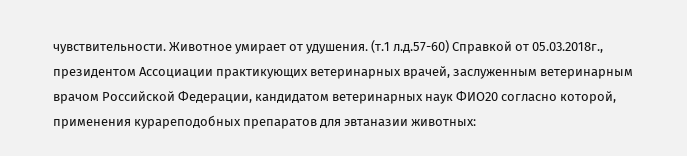чувствительности. Животное умирает от удушения. (т.1 л.д.57-60) Справкой от 05.03.2018г., президентом Ассоциации практикующих ветеринарных врачей, заслуженным ветеринарным врачом Российской Федерации, кандидатом ветеринарных наук ФИО20 согласно которой, применения курареподобных препаратов для эвтаназии животных: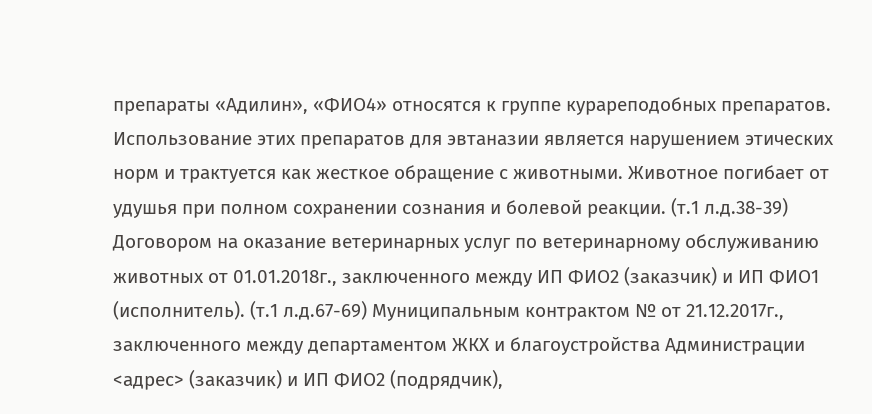препараты «Адилин», «ФИО4» относятся к группе курареподобных препаратов. Использование этих препаратов для эвтаназии является нарушением этических норм и трактуется как жесткое обращение с животными. Животное погибает от удушья при полном сохранении сознания и болевой реакции. (т.1 л.д.38-39) Договором на оказание ветеринарных услуг по ветеринарному обслуживанию животных от 01.01.2018г., заключенного между ИП ФИО2 (заказчик) и ИП ФИО1 (исполнитель). (т.1 л.д.67-69) Муниципальным контрактом № от 21.12.2017г., заключенного между департаментом ЖКХ и благоустройства Администрации <адрес> (заказчик) и ИП ФИО2 (подрядчик),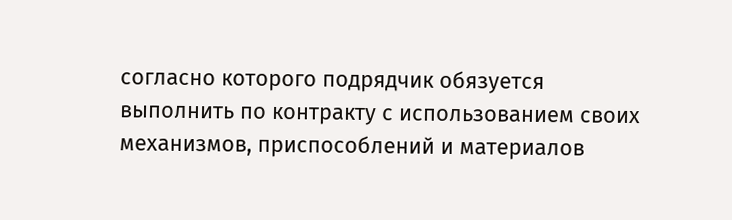согласно которого подрядчик обязуется выполнить по контракту с использованием своих механизмов, приспособлений и материалов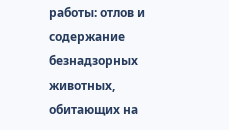работы: отлов и содержание безнадзорных животных, обитающих на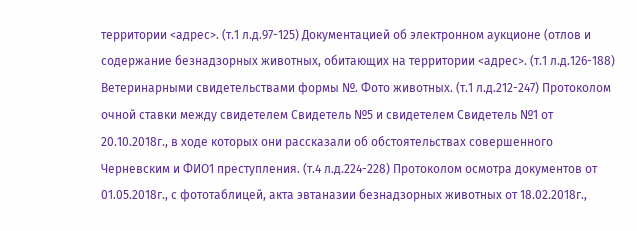территории <адрес>. (т.1 л.д.97-125) Документацией об электронном аукционе (отлов и содержание безнадзорных животных, обитающих на территории <адрес>. (т.1 л.д.126-188) Ветеринарными свидетельствами формы №. Фото животных. (т.1 л.д.212-247) Протоколом очной ставки между свидетелем Свидетель №5 и свидетелем Свидетель №1 от 20.10.2018г., в ходе которых они рассказали об обстоятельствах совершенного Черневским и ФИО1 преступления. (т.4 л.д.224-228) Протоколом осмотра документов от 01.05.2018г., с фототаблицей, акта эвтаназии безнадзорных животных от 18.02.2018г.,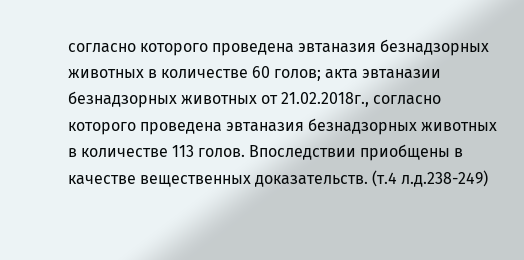согласно которого проведена эвтаназия безнадзорных животных в количестве 60 голов; акта эвтаназии безнадзорных животных от 21.02.2018г., согласно которого проведена эвтаназия безнадзорных животных в количестве 113 голов. Впоследствии приобщены в качестве вещественных доказательств. (т.4 л.д.238-249)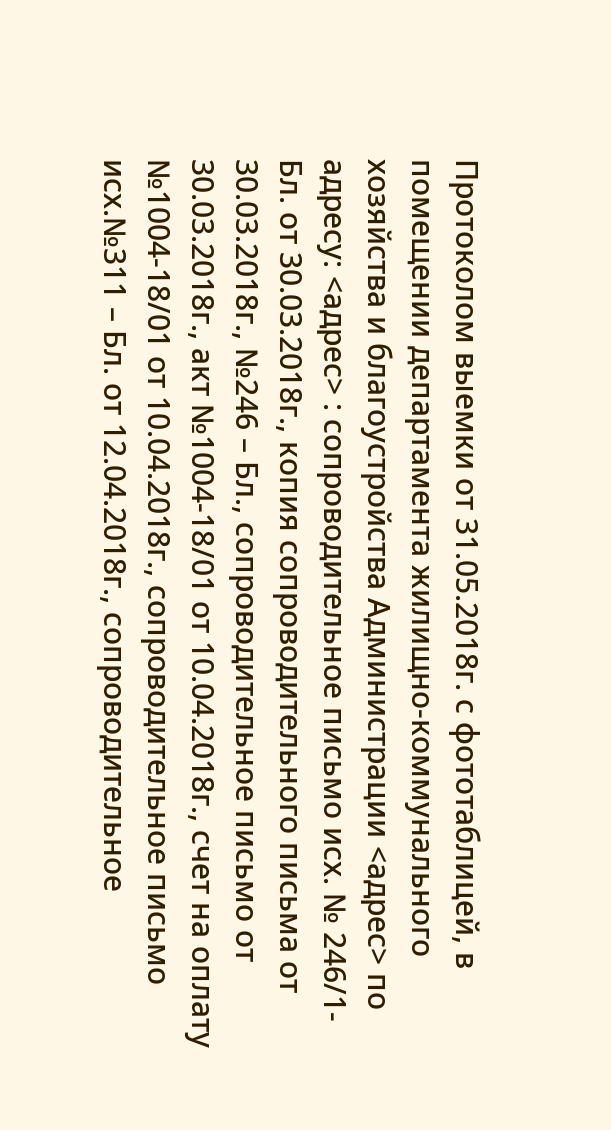Протоколом выемки от 31.05.2018г. с фототаблицей, в помещении департамента жилищно-коммунального хозяйства и благоустройства Администрации <адрес> по адресу: <адрес> : сопроводительное письмо исх. № 246/1-Бл. от 30.03.2018г., копия сопроводительного письма от 30.03.2018г., №246 – Бл., сопроводительное письмо от 30.03.2018г., акт №1004-18/01 от 10.04.2018г., счет на оплату №1004-18/01 от 10.04.2018г., сопроводительное письмо исх.№311 – Бл. от 12.04.2018г., сопроводительное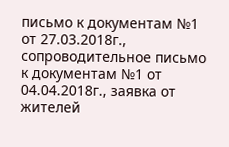письмо к документам №1 от 27.03.2018г., сопроводительное письмо к документам №1 от 04.04.2018г., заявка от жителей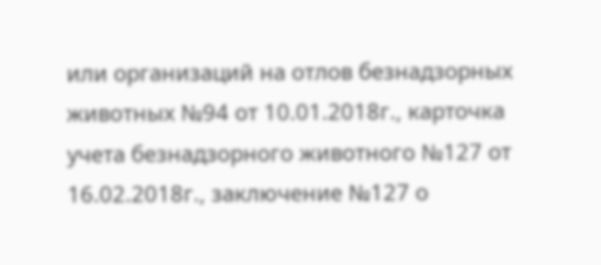или организаций на отлов безнадзорных животных №94 от 10.01.2018г., карточка учета безнадзорного животного №127 от 16.02.2018г., заключение №127 о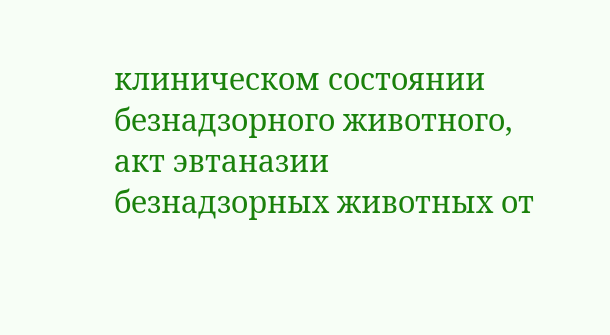клиническом состоянии безнадзорного животного, акт эвтаназии безнадзорных животных от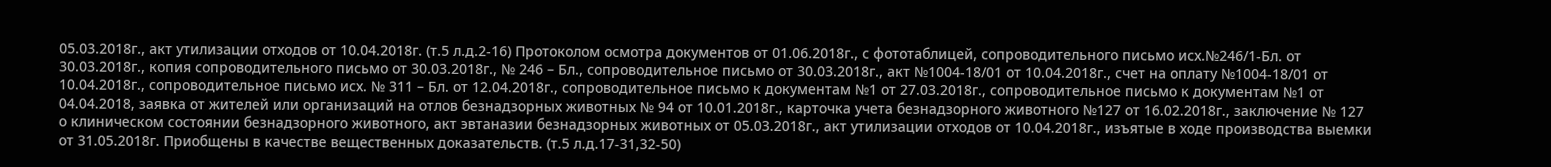05.03.2018г., акт утилизации отходов от 10.04.2018г. (т.5 л.д.2-16) Протоколом осмотра документов от 01.06.2018г., с фототаблицей, сопроводительного письмо исх.№246/1-Бл. от 30.03.2018г., копия сопроводительного письмо от 30.03.2018г., № 246 – Бл., сопроводительное письмо от 30.03.2018г., акт №1004-18/01 от 10.04.2018г., счет на оплату №1004-18/01 от 10.04.2018г., сопроводительное письмо исх. № 311 – Бл. от 12.04.2018г., сопроводительное письмо к документам №1 от 27.03.2018г., сопроводительное письмо к документам №1 от 04.04.2018, заявка от жителей или организаций на отлов безнадзорных животных № 94 от 10.01.2018г., карточка учета безнадзорного животного №127 от 16.02.2018г., заключение № 127 о клиническом состоянии безнадзорного животного, акт эвтаназии безнадзорных животных от 05.03.2018г., акт утилизации отходов от 10.04.2018г., изъятые в ходе производства выемки от 31.05.2018г. Приобщены в качестве вещественных доказательств. (т.5 л.д.17-31,32-50)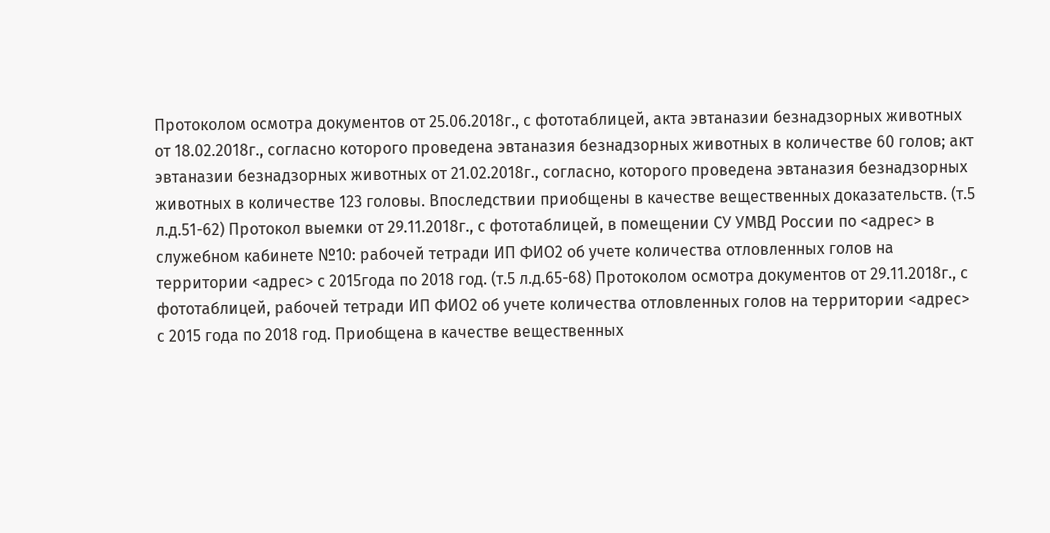Протоколом осмотра документов от 25.06.2018г., с фототаблицей, акта эвтаназии безнадзорных животных от 18.02.2018г., согласно которого проведена эвтаназия безнадзорных животных в количестве 60 голов; акт эвтаназии безнадзорных животных от 21.02.2018г., согласно, которого проведена эвтаназия безнадзорных животных в количестве 123 головы. Впоследствии приобщены в качестве вещественных доказательств. (т.5 л.д.51-62) Протокол выемки от 29.11.2018г., с фототаблицей, в помещении СУ УМВД России по <адрес> в служебном кабинете №10: рабочей тетради ИП ФИО2 об учете количества отловленных голов на территории <адрес> с 2015года по 2018 год. (т.5 л.д.65-68) Протоколом осмотра документов от 29.11.2018г., с фототаблицей, рабочей тетради ИП ФИО2 об учете количества отловленных голов на территории <адрес> с 2015 года по 2018 год. Приобщена в качестве вещественных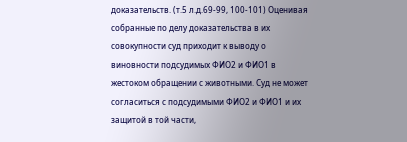доказательств. (т.5 л.д.69-99, 100-101) Оценивая собранные по делу доказательства в их совокупности суд приходит к выводу о виновности подсудимых ФИО2 и ФИО1 в жестоком обращении с животными. Суд не может согласиться с подсудимыми ФИО2 и ФИО1 и их защитой в той части,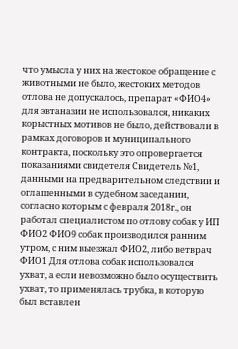что умысла у них на жестокое обращение с животными не было, жестоких методов отлова не допускалось, препарат «ФИО4» для эвтаназии не использовался, никаких корыстных мотивов не было, действовали в рамках договоров и муниципального контракта, поскольку это опровергается показаниями свидетеля Свидетель №1, данными на предварительном следствии и оглашенными в судебном заседании, согласно которым с февраля 2018г., он работал специалистом по отлову собак у ИП ФИО2 ФИО9 собак производился ранним утром, с ним выезжал ФИО2, либо ветврач ФИО1 Для отлова собак использовался ухват, а если невозможно было осуществить ухват, то применялась трубка, в которую был вставлен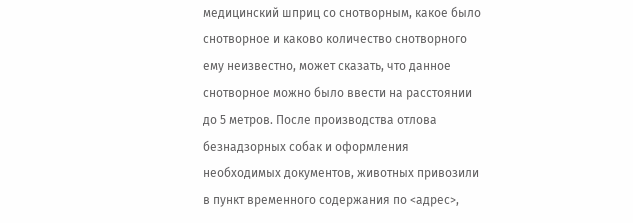медицинский шприц со снотворным, какое было снотворное и каково количество снотворного ему неизвестно, может сказать, что данное снотворное можно было ввести на расстоянии до 5 метров. После производства отлова безнадзорных собак и оформления необходимых документов, животных привозили в пункт временного содержания по <адрес>,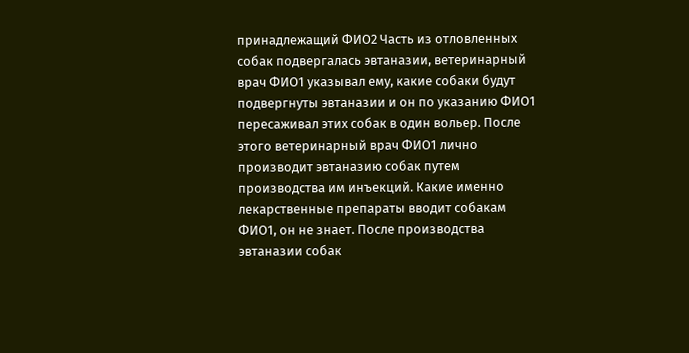принадлежащий ФИО2 Часть из отловленных собак подвергалась эвтаназии, ветеринарный врач ФИО1 указывал ему, какие собаки будут подвергнуты эвтаназии и он по указанию ФИО1 пересаживал этих собак в один вольер. После этого ветеринарный врач ФИО1 лично производит эвтаназию собак путем производства им инъекций. Какие именно лекарственные препараты вводит собакам ФИО1, он не знает. После производства эвтаназии собак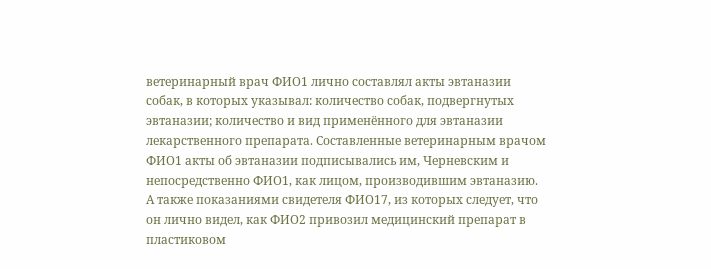ветеринарный врач ФИО1 лично составлял акты эвтаназии собак, в которых указывал: количество собак, подвергнутых эвтаназии; количество и вид применённого для эвтаназии лекарственного препарата. Составленные ветеринарным врачом ФИО1 акты об эвтаназии подписывались им, Черневским и непосредственно ФИО1, как лицом, производившим эвтаназию. А также показаниями свидетеля ФИО17, из которых следует, что он лично видел, как ФИО2 привозил медицинский препарат в пластиковом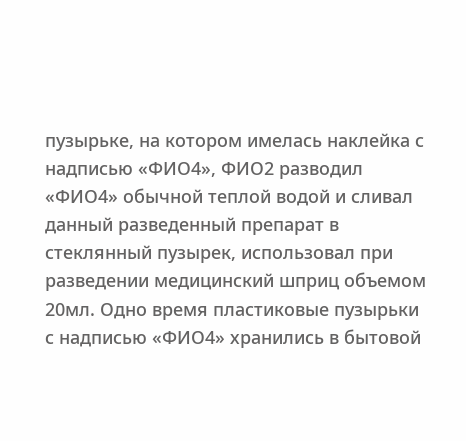пузырьке, на котором имелась наклейка с надписью «ФИО4», ФИО2 разводил «ФИО4» обычной теплой водой и сливал данный разведенный препарат в стеклянный пузырек, использовал при разведении медицинский шприц объемом 20мл. Одно время пластиковые пузырьки с надписью «ФИО4» хранились в бытовой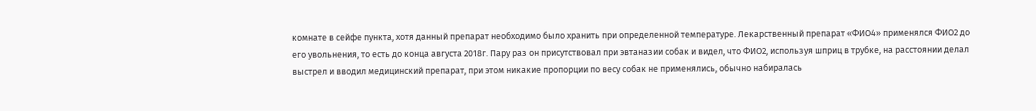комнате в сейфе пункта, хотя данный препарат необходимо было хранить при определенной температуре. Лекарственный препарат «ФИО4» применялся ФИО2 до его увольнения, то есть до конца августа 2018г. Пару раз он присутствовал при эвтаназии собак и видел, что ФИО2, используя шприц в трубке, на расстоянии делал выстрел и вводил медицинский препарат, при этом никакие пропорции по весу собак не применялись, обычно набиралась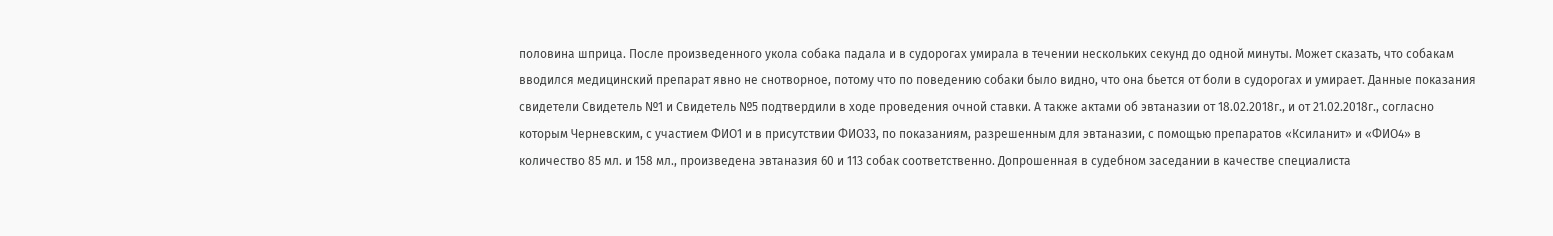половина шприца. После произведенного укола собака падала и в судорогах умирала в течении нескольких секунд до одной минуты. Может сказать, что собакам вводился медицинский препарат явно не снотворное, потому что по поведению собаки было видно, что она бьется от боли в судорогах и умирает. Данные показания свидетели Свидетель №1 и Свидетель №5 подтвердили в ходе проведения очной ставки. А также актами об эвтаназии от 18.02.2018г., и от 21.02.2018г., согласно которым Черневским, с участием ФИО1 и в присутствии ФИО33, по показаниям, разрешенным для эвтаназии, с помощью препаратов «Ксиланит» и «ФИО4» в количество 85 мл. и 158 мл., произведена эвтаназия 60 и 113 собак соответственно. Допрошенная в судебном заседании в качестве специалиста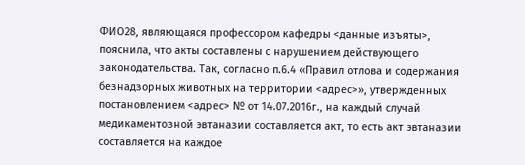ФИО28, являющаяся профессором кафедры <данные изъяты>, пояснила, что акты составлены с нарушением действующего законодательства. Так, согласно п.6.4 «Правил отлова и содержания безнадзорных животных на территории <адрес>», утвержденных постановлением <адрес> № от 14.07.2016г., на каждый случай медикаментозной эвтаназии составляется акт, то есть акт эвтаназии составляется на каждое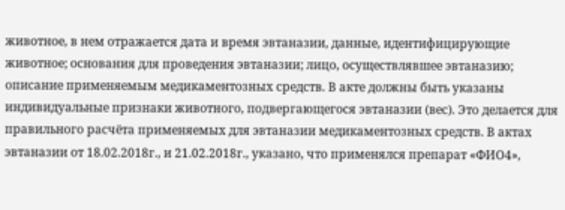животное, в нем отражается дата и время эвтаназии, данные, идентифицирующие животное; основания для проведения эвтаназии; лицо, осуществлявшее эвтаназию; описание применяемым медикаментозных средств. В акте должны быть указаны индивидуальные признаки животного, подвергающегося эвтаназии (вес). Это делается для правильного расчёта применяемых для эвтаназии медикаментозных средств. В актах эвтаназии от 18.02.2018г., и 21.02.2018г., указано, что применялся препарат «ФИО4»,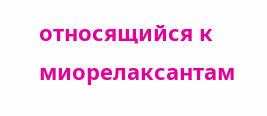относящийся к миорелаксантам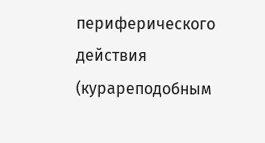периферического действия (курареподобным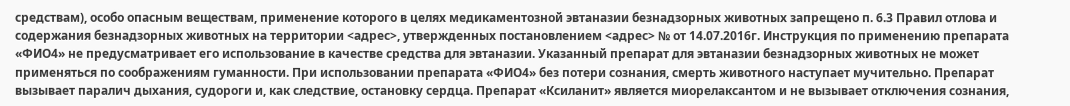средствам), особо опасным веществам, применение которого в целях медикаментозной эвтаназии безнадзорных животных запрещено п. 6.3 Правил отлова и содержания безнадзорных животных на территории <адрес>, утвержденных постановлением <адрес> № от 14.07.2016г. Инструкция по применению препарата «ФИО4» не предусматривает его использование в качестве средства для эвтаназии. Указанный препарат для эвтаназии безнадзорных животных не может применяться по соображениям гуманности. При использовании препарата «ФИО4» без потери сознания, смерть животного наступает мучительно. Препарат вызывает паралич дыхания, судороги и, как следствие, остановку сердца. Препарат «Ксиланит» является миорелаксантом и не вызывает отключения сознания,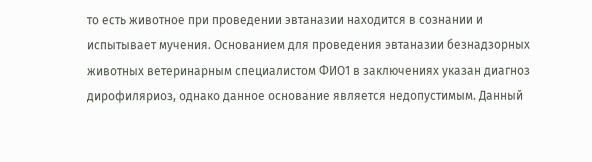то есть животное при проведении эвтаназии находится в сознании и испытывает мучения. Основанием для проведения эвтаназии безнадзорных животных ветеринарным специалистом ФИО1 в заключениях указан диагноз дирофиляриоз, однако данное основание является недопустимым. Данный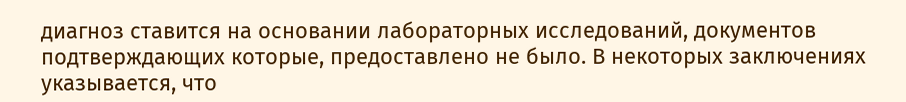диагноз ставится на основании лабораторных исследований, документов подтверждающих которые, предоставлено не было. В некоторых заключениях указывается, что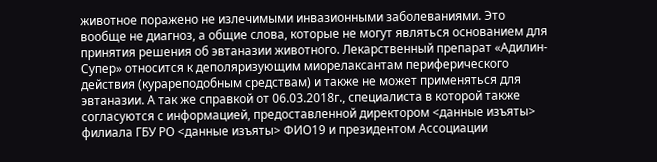животное поражено не излечимыми инвазионными заболеваниями. Это вообще не диагноз, а общие слова, которые не могут являться основанием для принятия решения об эвтаназии животного. Лекарственный препарат «Адилин-Супер» относится к деполяризующим миорелаксантам периферического действия (курареподобным средствам) и также не может применяться для эвтаназии. А так же справкой от 06.03.2018г., специалиста в которой также согласуются с информацией, предоставленной директором <данные изъяты> филиала ГБУ РО <данные изъяты> ФИО19 и президентом Ассоциации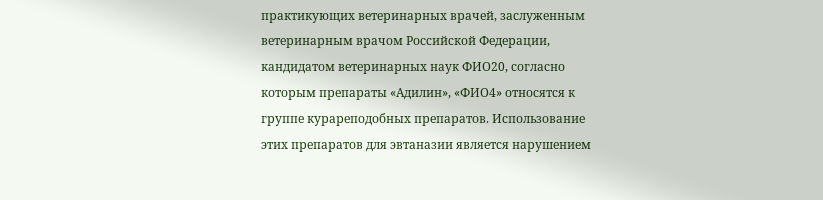практикующих ветеринарных врачей, заслуженным ветеринарным врачом Российской Федерации, кандидатом ветеринарных наук ФИО20, согласно которым препараты «Адилин», «ФИО4» относятся к группе курареподобных препаратов. Использование этих препаратов для эвтаназии является нарушением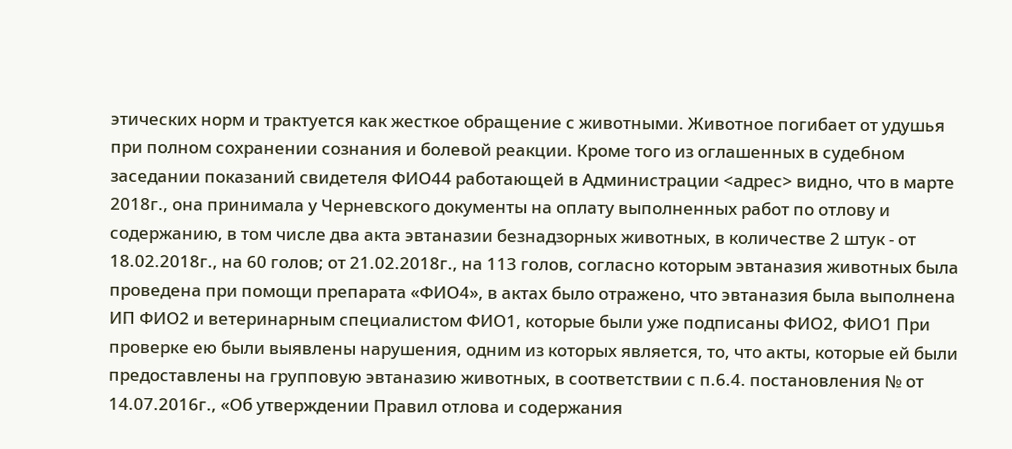этических норм и трактуется как жесткое обращение с животными. Животное погибает от удушья при полном сохранении сознания и болевой реакции. Кроме того из оглашенных в судебном заседании показаний свидетеля ФИО44 работающей в Администрации <адрес> видно, что в марте 2018г., она принимала у Черневского документы на оплату выполненных работ по отлову и содержанию, в том числе два акта эвтаназии безнадзорных животных, в количестве 2 штук - от 18.02.2018г., на 60 голов; от 21.02.2018г., на 113 голов, согласно которым эвтаназия животных была проведена при помощи препарата «ФИО4», в актах было отражено, что эвтаназия была выполнена ИП ФИО2 и ветеринарным специалистом ФИО1, которые были уже подписаны ФИО2, ФИО1 При проверке ею были выявлены нарушения, одним из которых является, то, что акты, которые ей были предоставлены на групповую эвтаназию животных, в соответствии с п.6.4. постановления № от 14.07.2016г., «Об утверждении Правил отлова и содержания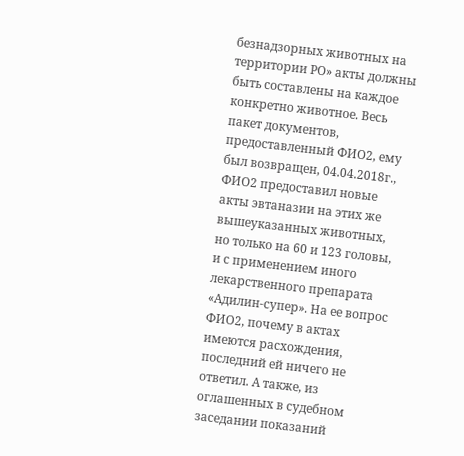безнадзорных животных на территории РО» акты должны быть составлены на каждое конкретно животное. Весь пакет документов, предоставленный ФИО2, ему был возвращен, 04.04.2018г., ФИО2 предоставил новые акты эвтаназии на этих же вышеуказанных животных, но только на 60 и 123 головы, и с применением иного лекарственного препарата «Адилин-супер». На ее вопрос ФИО2, почему в актах имеются расхождения, последний ей ничего не ответил. А также, из оглашенных в судебном заседании показаний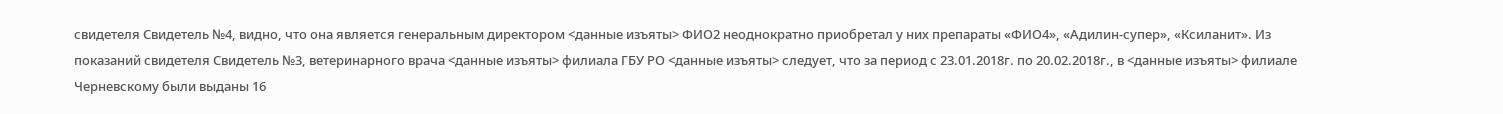свидетеля Свидетель №4, видно, что она является генеральным директором <данные изъяты> ФИО2 неоднократно приобретал у них препараты «ФИО4», «Адилин-супер», «Ксиланит». Из показаний свидетеля Свидетель №3, ветеринарного врача <данные изъяты> филиала ГБУ РО <данные изъяты> следует, что за период с 23.01.2018г. по 20.02.2018г., в <данные изъяты> филиале Черневскому были выданы 16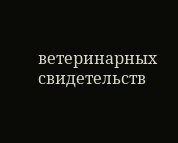ветеринарных свидетельств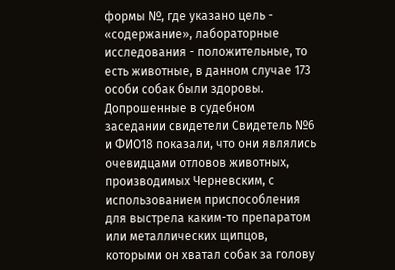формы №, где указано цель - «содержание», лабораторные исследования - положительные, то есть животные, в данном случае 173 особи собак были здоровы. Допрошенные в судебном заседании свидетели Свидетель №6 и ФИО18 показали, что они являлись очевидцами отловов животных, производимых Черневским, с использованием приспособления для выстрела каким-то препаратом или металлических щипцов, которыми он хватал собак за голову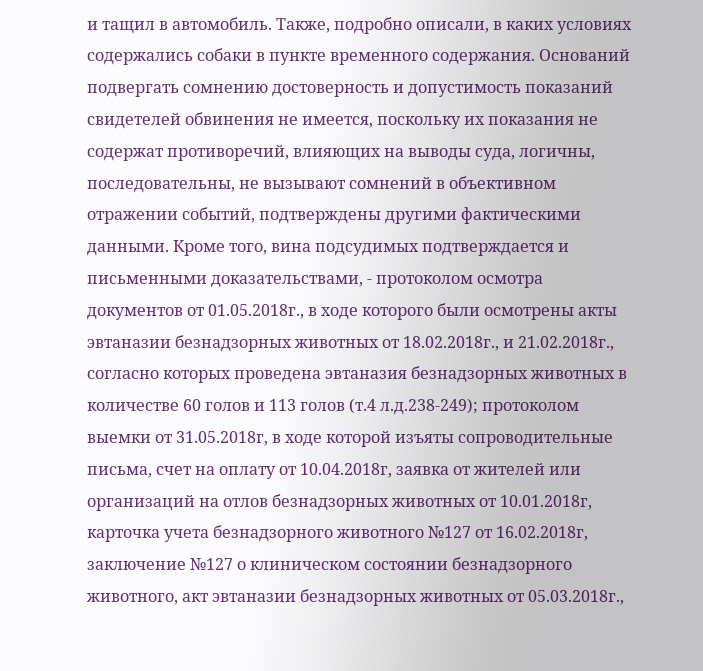и тащил в автомобиль. Также, подробно описали, в каких условиях содержались собаки в пункте временного содержания. Оснований подвергать сомнению достоверность и допустимость показаний свидетелей обвинения не имеется, поскольку их показания не содержат противоречий, влияющих на выводы суда, логичны, последовательны, не вызывают сомнений в объективном отражении событий, подтверждены другими фактическими данными. Кроме того, вина подсудимых подтверждается и письменными доказательствами, - протоколом осмотра документов от 01.05.2018г., в ходе которого были осмотрены акты эвтаназии безнадзорных животных от 18.02.2018г., и 21.02.2018г., согласно которых проведена эвтаназия безнадзорных животных в количестве 60 голов и 113 голов (т.4 л.д.238-249); протоколом выемки от 31.05.2018г, в ходе которой изъяты сопроводительные письма, счет на оплату от 10.04.2018г, заявка от жителей или организаций на отлов безнадзорных животных от 10.01.2018г, карточка учета безнадзорного животного №127 от 16.02.2018г, заключение №127 о клиническом состоянии безнадзорного животного, акт эвтаназии безнадзорных животных от 05.03.2018г.,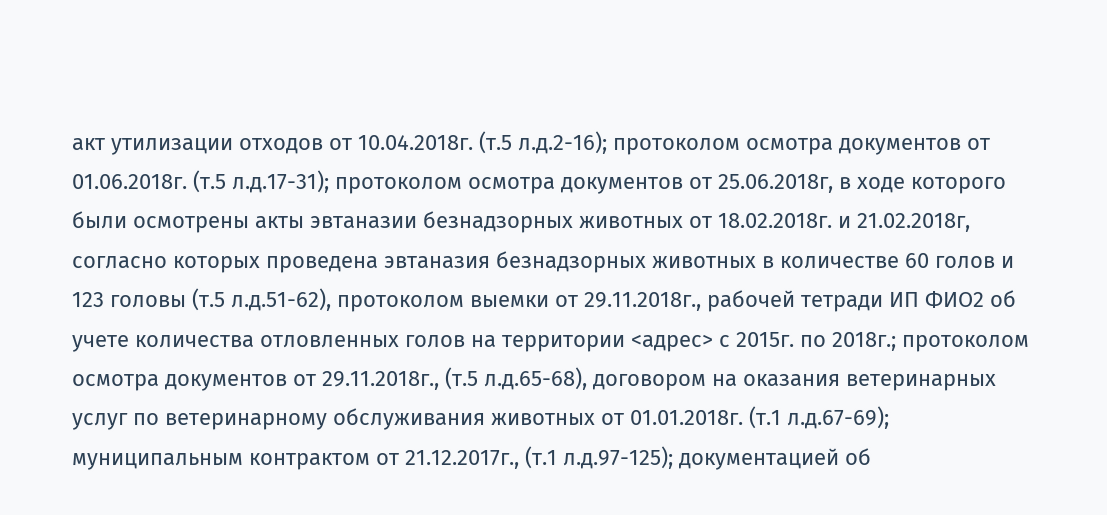акт утилизации отходов от 10.04.2018г. (т.5 л.д.2-16); протоколом осмотра документов от 01.06.2018г. (т.5 л.д.17-31); протоколом осмотра документов от 25.06.2018г, в ходе которого были осмотрены акты эвтаназии безнадзорных животных от 18.02.2018г. и 21.02.2018г, согласно которых проведена эвтаназия безнадзорных животных в количестве 60 голов и 123 головы (т.5 л.д.51-62), протоколом выемки от 29.11.2018г., рабочей тетради ИП ФИО2 об учете количества отловленных голов на территории <адрес> с 2015г. по 2018г.; протоколом осмотра документов от 29.11.2018г., (т.5 л.д.65-68), договором на оказания ветеринарных услуг по ветеринарному обслуживания животных от 01.01.2018г. (т.1 л.д.67-69); муниципальным контрактом от 21.12.2017г., (т.1 л.д.97-125); документацией об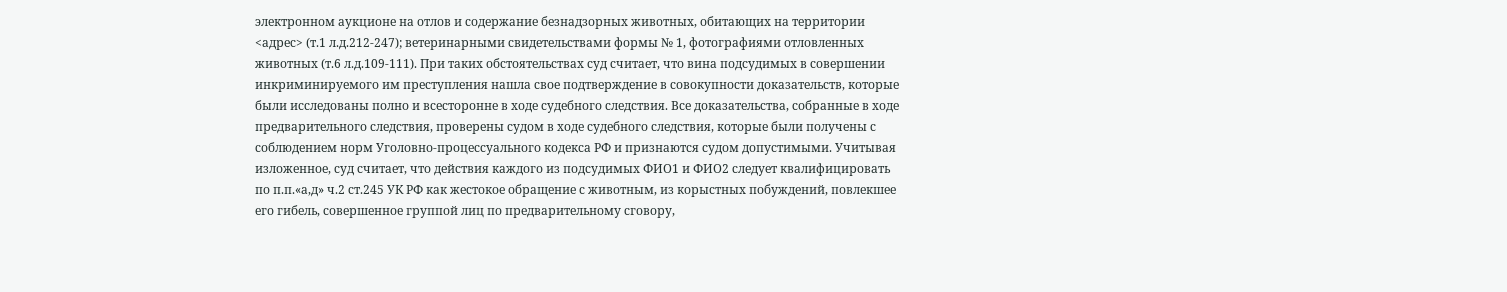электронном аукционе на отлов и содержание безнадзорных животных, обитающих на территории <адрес> (т.1 л.д.212-247); ветеринарными свидетельствами формы № 1, фотографиями отловленных животных (т.6 л.д.109-111). При таких обстоятельствах суд считает, что вина подсудимых в совершении инкриминируемого им преступления нашла свое подтверждение в совокупности доказательств, которые были исследованы полно и всесторонне в ходе судебного следствия. Все доказательства, собранные в ходе предварительного следствия, проверены судом в ходе судебного следствия, которые были получены с соблюдением норм Уголовно-процессуального кодекса РФ и признаются судом допустимыми. Учитывая изложенное, суд считает, что действия каждого из подсудимых ФИО1 и ФИО2 следует квалифицировать по п.п.«а,д» ч.2 ст.245 УК РФ как жестокое обращение с животным, из корыстных побуждений, повлекшее его гибель, совершенное группой лиц по предварительному сговору,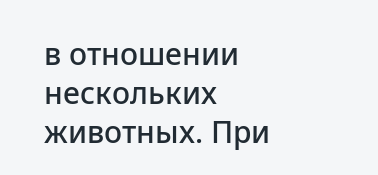в отношении нескольких животных. При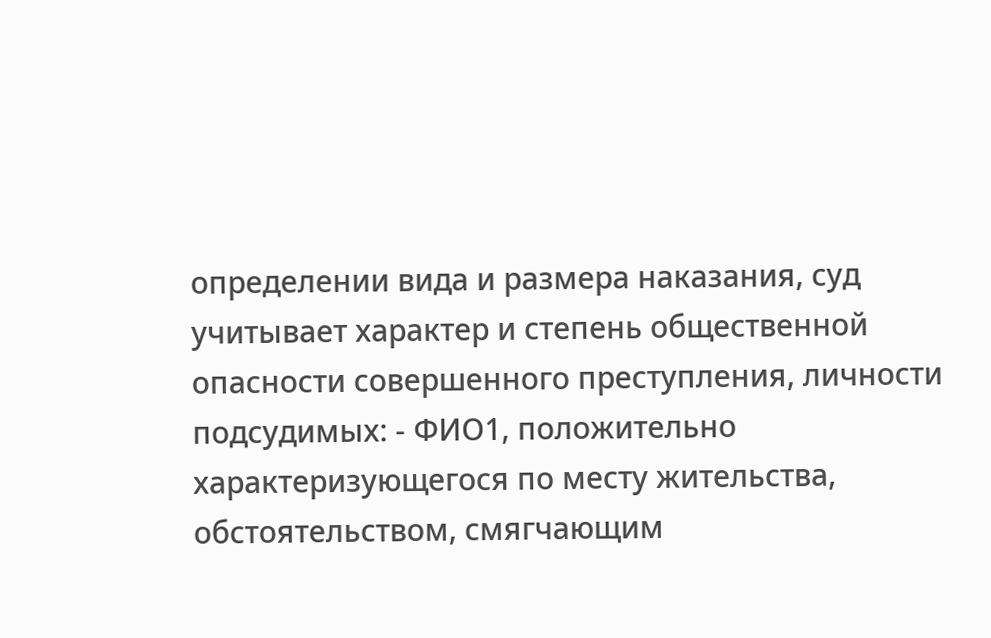определении вида и размера наказания, суд учитывает характер и степень общественной опасности совершенного преступления, личности подсудимых: - ФИО1, положительно характеризующегося по месту жительства, обстоятельством, смягчающим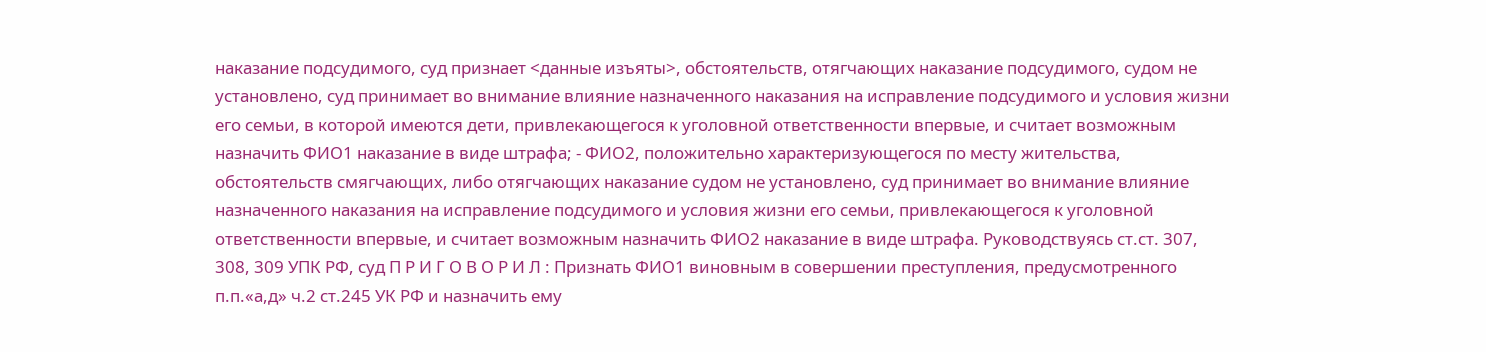наказание подсудимого, суд признает <данные изъяты>, обстоятельств, отягчающих наказание подсудимого, судом не установлено, суд принимает во внимание влияние назначенного наказания на исправление подсудимого и условия жизни его семьи, в которой имеются дети, привлекающегося к уголовной ответственности впервые, и считает возможным назначить ФИО1 наказание в виде штрафа; - ФИО2, положительно характеризующегося по месту жительства, обстоятельств смягчающих, либо отягчающих наказание судом не установлено, суд принимает во внимание влияние назначенного наказания на исправление подсудимого и условия жизни его семьи, привлекающегося к уголовной ответственности впервые, и считает возможным назначить ФИО2 наказание в виде штрафа. Руководствуясь ст.ст. 307, 308, 309 УПК РФ, суд П Р И Г О В О Р И Л : Признать ФИО1 виновным в совершении преступления, предусмотренного п.п.«а,д» ч.2 ст.245 УК РФ и назначить ему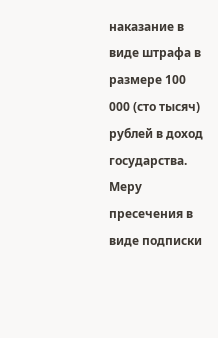наказание в виде штрафа в размере 100 000 (сто тысяч) рублей в доход государства. Меру пресечения в виде подписки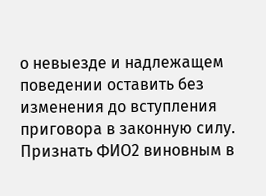о невыезде и надлежащем поведении оставить без изменения до вступления приговора в законную силу. Признать ФИО2 виновным в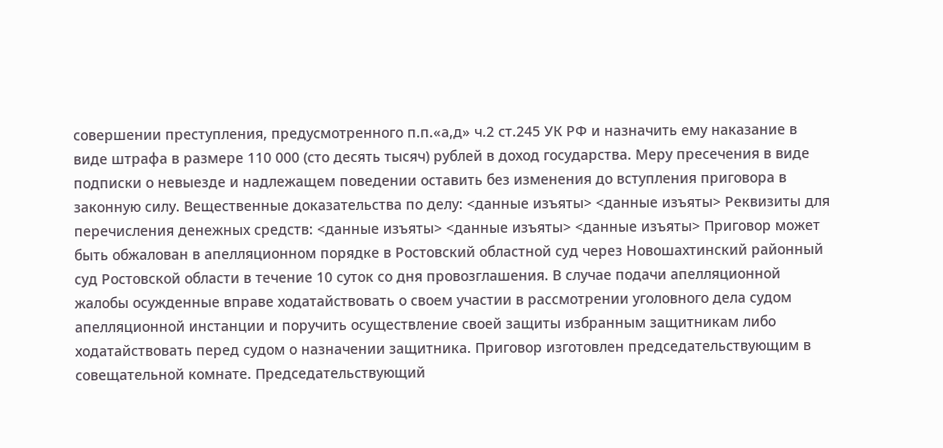совершении преступления, предусмотренного п.п.«а,д» ч.2 ст.245 УК РФ и назначить ему наказание в виде штрафа в размере 110 000 (сто десять тысяч) рублей в доход государства. Меру пресечения в виде подписки о невыезде и надлежащем поведении оставить без изменения до вступления приговора в законную силу. Вещественные доказательства по делу: <данные изъяты> <данные изъяты> Реквизиты для перечисления денежных средств: <данные изъяты> <данные изъяты> <данные изъяты> Приговор может быть обжалован в апелляционном порядке в Ростовский областной суд через Новошахтинский районный суд Ростовской области в течение 10 суток со дня провозглашения. В случае подачи апелляционной жалобы осужденные вправе ходатайствовать о своем участии в рассмотрении уголовного дела судом апелляционной инстанции и поручить осуществление своей защиты избранным защитникам либо ходатайствовать перед судом о назначении защитника. Приговор изготовлен председательствующим в совещательной комнате. Председательствующий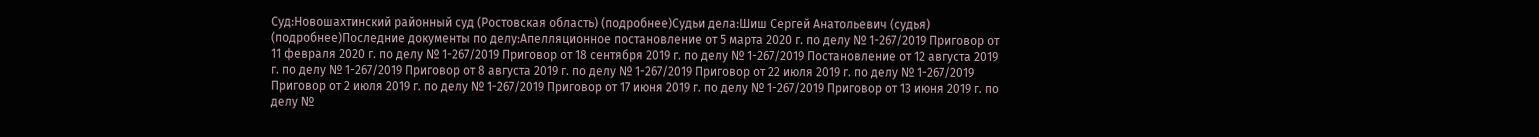Суд:Новошахтинский районный суд (Ростовская область) (подробнее)Судьи дела:Шиш Сергей Анатольевич (судья) (подробнее)Последние документы по делу:Апелляционное постановление от 5 марта 2020 г. по делу № 1-267/2019 Приговор от 11 февраля 2020 г. по делу № 1-267/2019 Приговор от 18 сентября 2019 г. по делу № 1-267/2019 Постановление от 12 августа 2019 г. по делу № 1-267/2019 Приговор от 8 августа 2019 г. по делу № 1-267/2019 Приговор от 22 июля 2019 г. по делу № 1-267/2019 Приговор от 2 июля 2019 г. по делу № 1-267/2019 Приговор от 17 июня 2019 г. по делу № 1-267/2019 Приговор от 13 июня 2019 г. по делу №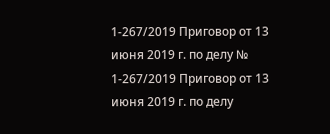1-267/2019 Приговор от 13 июня 2019 г. по делу № 1-267/2019 Приговор от 13 июня 2019 г. по делу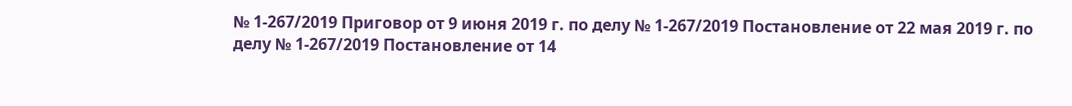№ 1-267/2019 Приговор от 9 июня 2019 г. по делу № 1-267/2019 Постановление от 22 мая 2019 г. по делу № 1-267/2019 Постановление от 14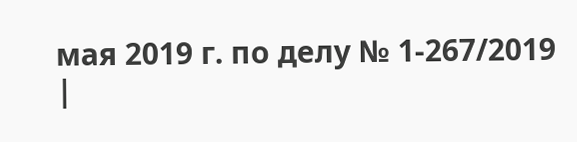мая 2019 г. по делу № 1-267/2019 |